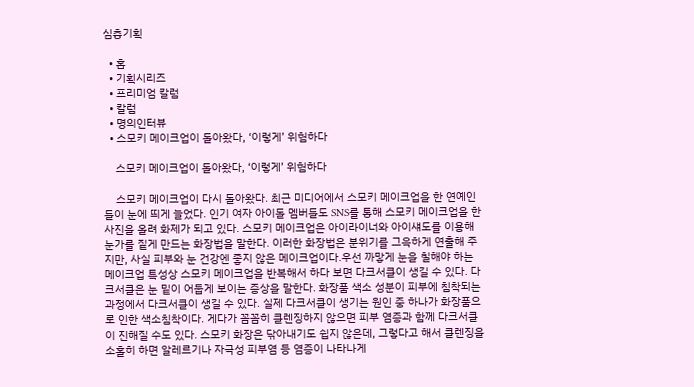심층기획

  • 홈
  • 기획시리즈
  • 프리미엄 칼럼
  • 칼럼
  • 명의인터뷰
  • 스모키 메이크업이 돌아왔다, ‘이렇게’ 위험하다

    스모키 메이크업이 돌아왔다, ‘이렇게’ 위험하다

    스모키 메이크업이 다시 돌아왔다. 최근 미디어에서 스모키 메이크업을 한 연예인들이 눈에 띄게 늘었다. 인기 여자 아이돌 멤버들도 SNS를 통해 스모키 메이크업을 한 사진을 올려 화제가 되고 있다. 스모키 메이크업은 아이라이너와 아이섀도를 이용해 눈가를 짙게 만드는 화장법을 말한다. 이러한 화장법은 분위기를 그윽하게 연출해 주지만, 사실 피부와 눈 건강엔 좋지 않은 메이크업이다.우선 까맣게 눈을 칠해야 하는 메이크업 특성상 스모키 메이크업을 반복해서 하다 보면 다크서클이 생길 수 있다. 다크서클은 눈 밑이 어둡게 보이는 증상을 말한다. 화장품 색소 성분이 피부에 침착되는 과정에서 다크서클이 생길 수 있다. 실제 다크서클이 생기는 원인 중 하나가 화장품으로 인한 색소침착이다. 게다가 꼼꼼히 클렌징하지 않으면 피부 염증과 함께 다크서클이 진해질 수도 있다. 스모키 화장은 닦아내기도 쉽지 않은데, 그렇다고 해서 클렌징을 소홀히 하면 알레르기나 자극성 피부염 등 염증이 나타나게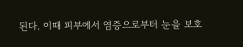된다. 이때 피부에서 염증으로부터 눈을 보호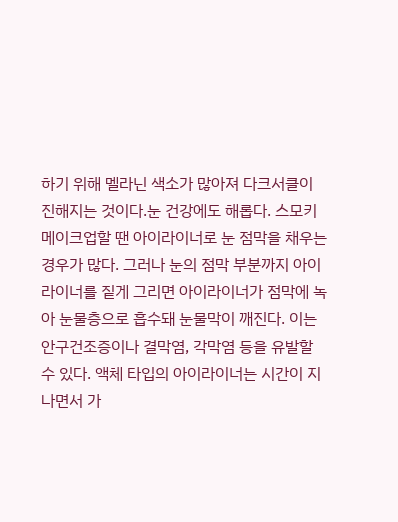하기 위해 멜라닌 색소가 많아져 다크서클이 진해지는 것이다.눈 건강에도 해롭다. 스모키 메이크업할 땐 아이라이너로 눈 점막을 채우는 경우가 많다. 그러나 눈의 점막 부분까지 아이라이너를 짙게 그리면 아이라이너가 점막에 녹아 눈물층으로 흡수돼 눈물막이 깨진다. 이는 안구건조증이나 결막염, 각막염 등을 유발할 수 있다. 액체 타입의 아이라이너는 시간이 지나면서 가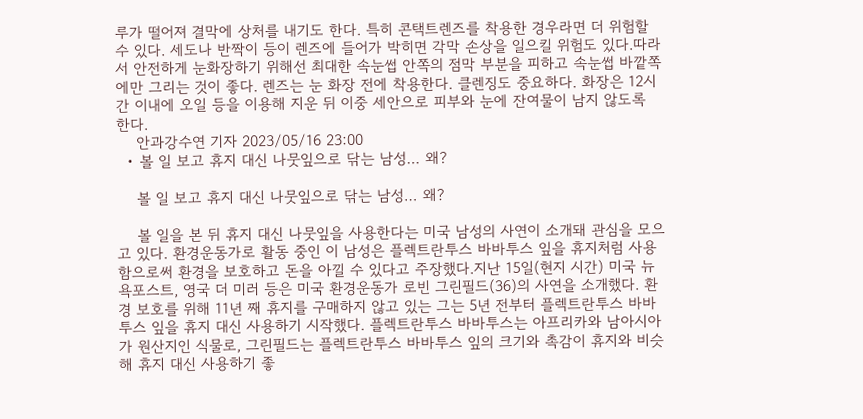루가 떨어져 결막에 상처를 내기도 한다. 특히 콘택트렌즈를 착용한 경우라면 더 위험할 수 있다. 세도나 반짝이 등이 렌즈에 들어가 박히면 각막 손상을 일으킬 위험도 있다.따라서 안전하게 눈화장하기 위해선 최대한 속눈썹 안쪽의 점막 부분을 피하고 속눈썹 바깥쪽에만 그리는 것이 좋다. 렌즈는 눈 화장 전에 착용한다. 클렌징도 중요하다. 화장은 12시간 이내에 오일 등을 이용해 지운 뒤 이중 세안으로 피부와 눈에 잔여물이 남지 않도록 한다.
    안과강수연 기자 2023/05/16 23:00
  • 볼 일 보고 휴지 대신 나뭇잎으로 닦는 남성… 왜?

    볼 일 보고 휴지 대신 나뭇잎으로 닦는 남성… 왜?

    볼 일을 본 뒤 휴지 대신 나뭇잎을 사용한다는 미국 남성의 사연이 소개돼 관심을 모으고 있다. 환경운동가로 활동 중인 이 남성은 플렉트란투스 바바투스 잎을 휴지처럼 사용함으로써 환경을 보호하고 돈을 아낄 수 있다고 주장했다.지난 15일(현지 시간) 미국 뉴욕포스트, 영국 더 미러 등은 미국 환경운동가 로빈 그린필드(36)의 사연을 소개했다. 환경 보호를 위해 11년 째 휴지를 구매하지 않고 있는 그는 5년 전부터 플렉트란투스 바바투스 잎을 휴지 대신 사용하기 시작했다. 플렉트란투스 바바투스는 아프리카와 남아시아가 원산지인 식물로, 그린필드는 플렉트란투스 바바투스 잎의 크기와 촉감이 휴지와 비슷해 휴지 대신 사용하기 좋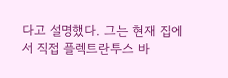다고 설명했다. 그는 현재 집에서 직접 플렉트란투스 바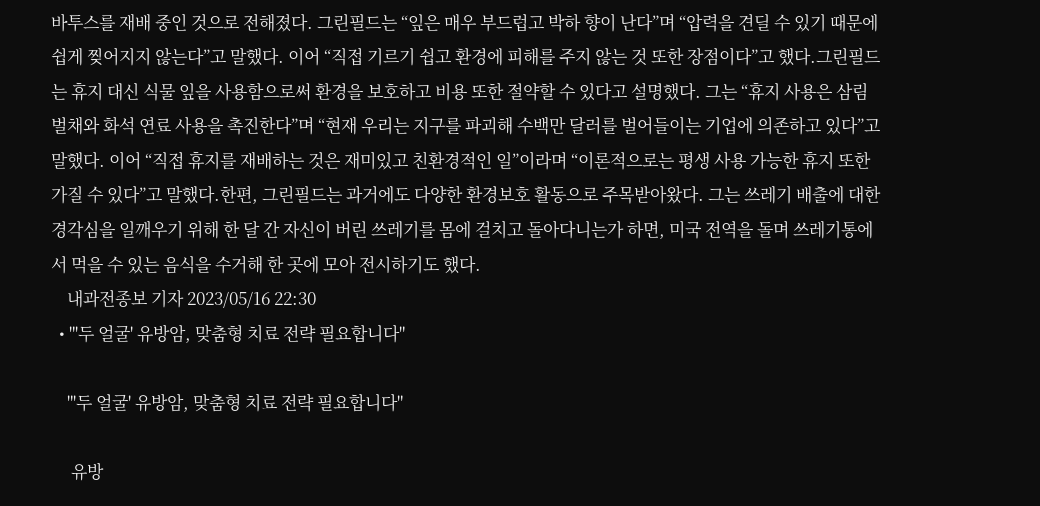바투스를 재배 중인 것으로 전해졌다. 그린필드는 “잎은 매우 부드럽고 박하 향이 난다”며 “압력을 견딜 수 있기 때문에 쉽게 찢어지지 않는다”고 말했다. 이어 “직접 기르기 쉽고 환경에 피해를 주지 않는 것 또한 장점이다”고 했다.그린필드는 휴지 대신 식물 잎을 사용함으로써 환경을 보호하고 비용 또한 절약할 수 있다고 설명했다. 그는 “휴지 사용은 삼림 벌채와 화석 연료 사용을 촉진한다”며 “현재 우리는 지구를 파괴해 수백만 달러를 벌어들이는 기업에 의존하고 있다”고 말했다. 이어 “직접 휴지를 재배하는 것은 재미있고 친환경적인 일”이라며 “이론적으로는 평생 사용 가능한 휴지 또한 가질 수 있다”고 말했다.한편, 그린필드는 과거에도 다양한 환경보호 활동으로 주목받아왔다. 그는 쓰레기 배출에 대한 경각심을 일깨우기 위해 한 달 간 자신이 버린 쓰레기를 몸에 걸치고 돌아다니는가 하면, 미국 전역을 돌며 쓰레기통에서 먹을 수 있는 음식을 수거해 한 곳에 모아 전시하기도 했다.
    내과전종보 기자 2023/05/16 22:30
  • "'두 얼굴' 유방암, 맞춤형 치료 전략 필요합니다"

    "'두 얼굴' 유방암, 맞춤형 치료 전략 필요합니다"

     유방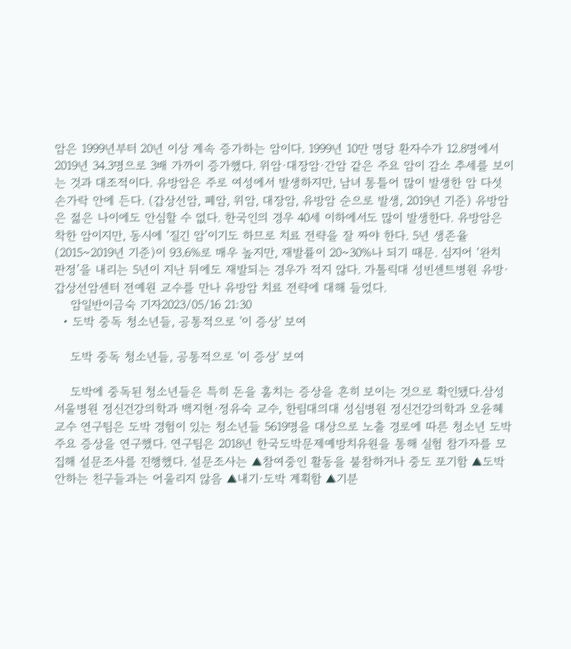암은 1999년부터 20년 이상 계속 증가하는 암이다. 1999년 10만 명당 환자수가 12.8명에서 2019년 34.3명으로 3배 가까이 증가했다. 위암·대장암·간암 같은 주요 암이 감소 추세를 보이는 것과 대조적이다. 유방암은 주로 여성에서 발생하지만, 남녀 통틀어 많이 발생한 암 다섯손가락 안에 든다. (갑상선암, 폐암, 위암, 대장암, 유방암 순으로 발생, 2019년 기준) 유방암은 젊은 나이에도 안심할 수 없다. 한국인의 경우 40세 이하에서도 많이 발생한다. 유방암은 착한 암이지만, 동시에 ‘질긴 암’이기도 하므로 치료 전략을 잘 짜야 한다. 5년 생존율(2015~2019년 기준)이 93.6%로 매우 높지만, 재발률이 20~30%나 되기 때문. 심지어 ‘완치 판정’을 내리는 5년이 지난 뒤에도 재발되는 경우가 적지 않다. 가톨릭대 성빈센트병원 유방·갑상선암센터 전예원 교수를 만나 유방암 치료 전략에 대해 들었다.
    암일반이금숙 기자2023/05/16 21:30
  • 도박 중독 청소년들, 공통적으로 '이 증상' 보여

    도박 중독 청소년들, 공통적으로 '이 증상' 보여

    도박에 중독된 청소년들은 특히 돈을 훔치는 증상을 흔히 보이는 것으로 확인됐다.삼성서울병원 정신건강의학과 백지현·정유숙 교수, 한림대의대 성심병원 정신건강의학과 오윤혜 교수 연구팀은 도박 경험이 있는 청소년들 5619명을 대상으로 노출 경로에 따른 청소년 도박 주요 증상을 연구했다. 연구팀은 2018년 한국도박문제예방치유원을 통해 실험 참가자를 모집해 설문조사를 진행했다. 설문조사는 ▲참여중인 활동을 불참하거나 중도 포기함 ▲도박 안하는 친구들과는 어울리지 않음 ▲내기·도박 계획함 ▲기분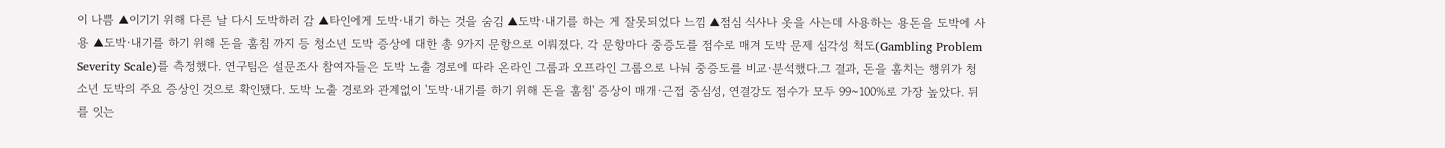이 나쁨 ▲이기기 위해 다른 날 다시 도박하러 감 ▲타인에게 도박·내기 하는 것을 숨김 ▲도박·내기를 하는 게 잘못되었다 느낌 ▲점심 식사나 옷을 사는데 사용하는 용돈을 도박에 사용 ▲도박·내기를 하기 위해 돈을 훔침 까지 등 청소년 도박 증상에 대한 총 9가지 문항으로 이뤄졌다. 각 문항마다 중증도를 점수로 매겨 도박 문제 심각성 척도(Gambling Problem Severity Scale)를 측정했다. 연구팀은 설문조사 참여자들은 도박 노출 경로에 따라 온라인 그룹과 오프라인 그룹으로 나눠 중증도를 비교·분석했다.그 결과, 돈을 훔치는 행위가 청소년 도박의 주요 증상인 것으로 확인됐다. 도박 노출 경로와 관계없이 '도박·내기를 하기 위해 돈을 훔침' 증상이 매개·근접 중심성, 연결강도 점수가 모두 99~100%로 가장 높았다. 뒤를 잇는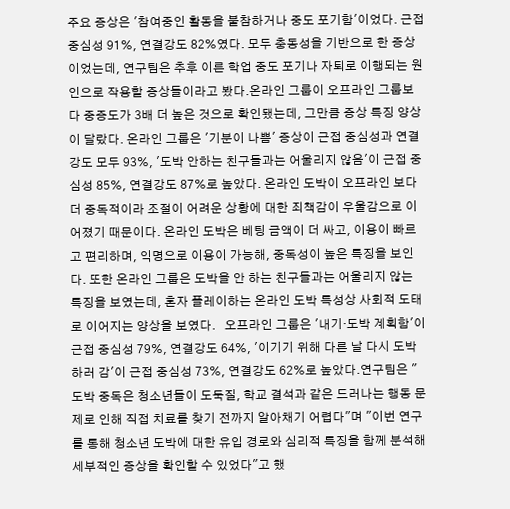주요 증상은 '참여중인 활동을 불참하거나 중도 포기함'이었다. 근접 중심성 91%, 연결강도 82%였다. 모두 충동성을 기반으로 한 증상이었는데, 연구팀은 추후 이른 학업 중도 포기나 자퇴로 이행되는 원인으로 작용할 증상들이라고 봤다.온라인 그룹이 오프라인 그룹보다 중증도가 3배 더 높은 것으로 확인됐는데, 그만큼 증상 특징 양상이 달랐다. 온라인 그룹은 '기분이 나쁨' 증상이 근접 중심성과 연결강도 모두 93%, '도박 안하는 친구들과는 어울리지 않음'이 근접 중심성 85%, 연결강도 87%로 높았다. 온라인 도박이 오프라인 보다 더 중독적이라 조절이 어려운 상황에 대한 죄책감이 우울감으로 이어졌기 때문이다. 온라인 도박은 베팅 금액이 더 싸고, 이용이 빠르고 편리하며, 익명으로 이용이 가능해, 중독성이 높은 특징을 보인다. 또한 온라인 그룹은 도박을 안 하는 친구들과는 어울리지 않는 특징을 보였는데, 혼자 플레이하는 온라인 도박 특성상 사회적 도태로 이어지는 양상을 보였다.   오프라인 그룹은 '내기·도박 계획함'이 근접 중심성 79%, 연결강도 64%, '이기기 위해 다른 날 다시 도박하러 감'이 근접 중심성 73%, 연결강도 62%로 높았다.연구팀은 "도박 중독은 청소년들이 도둑질, 학교 결석과 같은 드러나는 행동 문제로 인해 직접 치료를 찾기 전까지 알아채기 어렵다"며 "이번 연구를 통해 청소년 도박에 대한 유입 경로와 심리적 특징을 함께 분석해 세부적인 증상을 확인할 수 있었다"고 했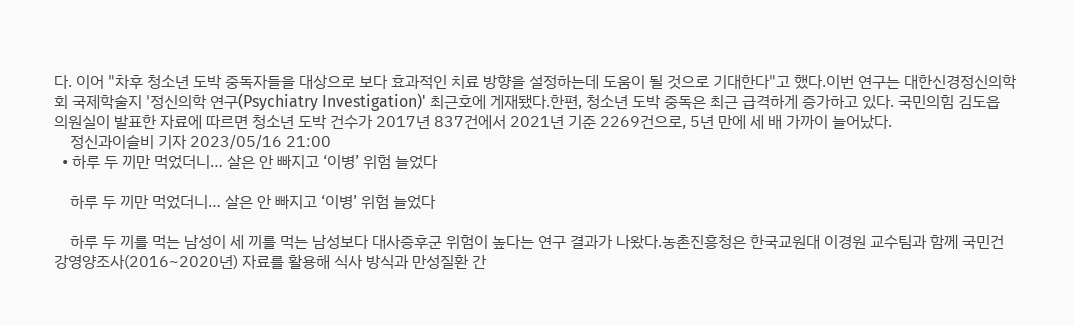다. 이어 "차후 청소년 도박 중독자들을 대상으로 보다 효과적인 치료 방향을 설정하는데 도움이 될 것으로 기대한다"고 했다.이번 연구는 대한신경정신의학회 국제학술지 '정신의학 연구(Psychiatry Investigation)' 최근호에 게재됐다.한편, 청소년 도박 중독은 최근 급격하게 증가하고 있다. 국민의힘 김도읍 의원실이 발표한 자료에 따르면 청소년 도박 건수가 2017년 837건에서 2021년 기준 2269건으로, 5년 만에 세 배 가까이 늘어났다.
    정신과이슬비 기자 2023/05/16 21:00
  • 하루 두 끼만 먹었더니… 살은 안 빠지고 ‘이병’ 위험 늘었다

    하루 두 끼만 먹었더니… 살은 안 빠지고 ‘이병’ 위험 늘었다

    하루 두 끼를 먹는 남성이 세 끼를 먹는 남성보다 대사증후군 위험이 높다는 연구 결과가 나왔다.농촌진흥청은 한국교원대 이경원 교수팀과 함께 국민건강영양조사(2016~2020년) 자료를 활용해 식사 방식과 만성질환 간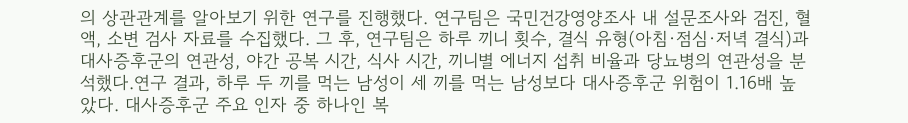의 상관관계를 알아보기 위한 연구를 진행했다. 연구팀은 국민건강영양조사 내 설문조사와 검진, 혈액, 소변 검사 자료를 수집했다. 그 후, 연구팀은 하루 끼니 횟수, 결식 유형(아침·점심·저녁 결식)과 대사증후군의 연관성, 야간 공복 시간, 식사 시간, 끼니별 에너지 섭취 비율과 당뇨병의 연관성을 분석했다.연구 결과, 하루 두 끼를 먹는 남성이 세 끼를 먹는 남성보다 대사증후군 위험이 1.16배 높았다. 대사증후군 주요 인자 중 하나인 복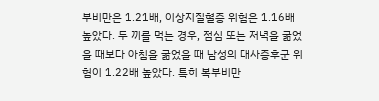부비만은 1.21배, 이상지질혈증 위험은 1.16배 높았다. 두 끼를 먹는 경우, 점심 또는 저녁을 굶었을 때보다 아침을 굶었을 때 남성의 대사증후군 위험이 1.22배 높았다. 특히 복부비만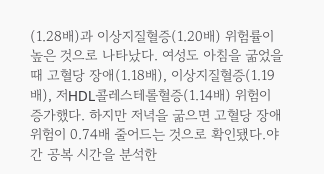(1.28배)과 이상지질혈증(1.20배) 위험률이 높은 것으로 나타났다. 여성도 아침을 굶었을 때 고혈당 장애(1.18배), 이상지질혈증(1.19배), 저HDL콜레스테롤혈증(1.14배) 위험이 증가했다. 하지만 저녁을 굶으면 고혈당 장애 위험이 0.74배 줄어드는 것으로 확인됐다.야간 공복 시간을 분석한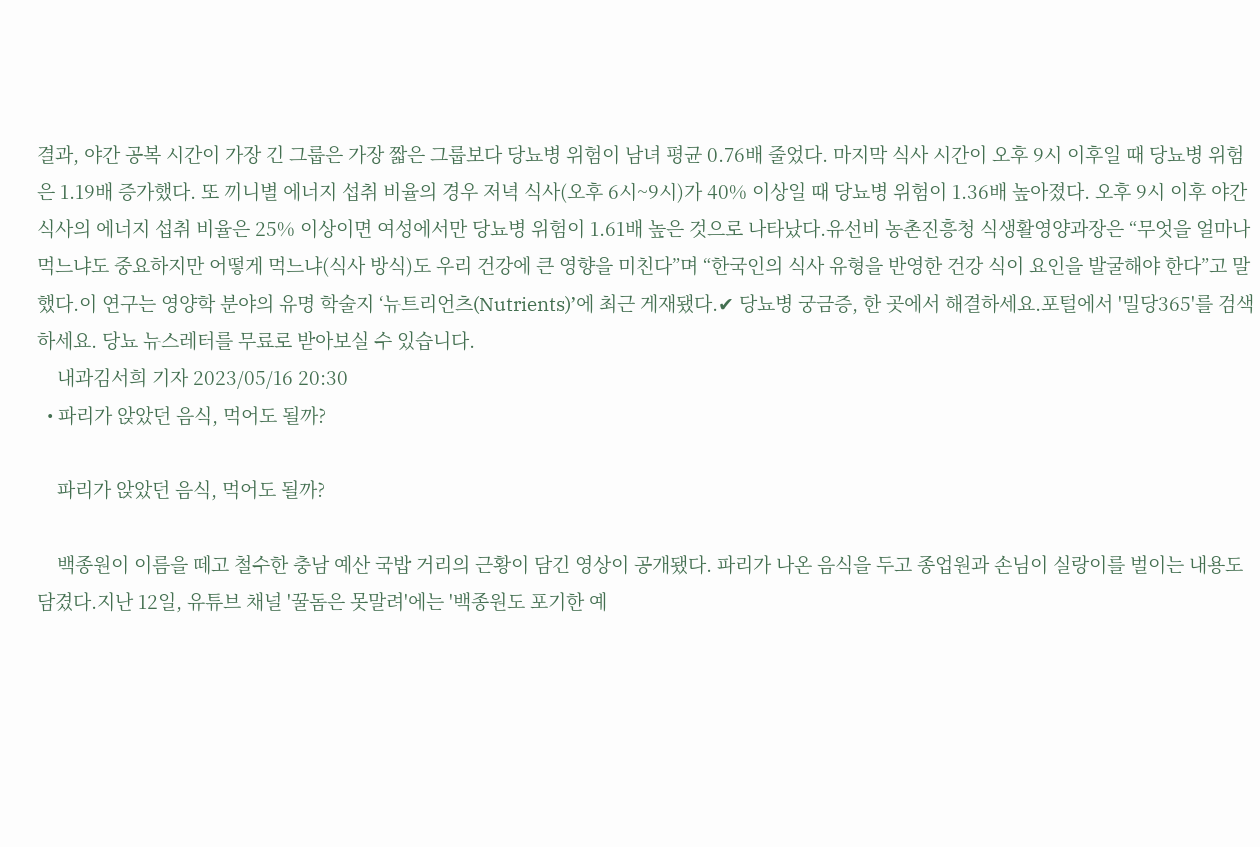결과, 야간 공복 시간이 가장 긴 그룹은 가장 짧은 그룹보다 당뇨병 위험이 남녀 평균 0.76배 줄었다. 마지막 식사 시간이 오후 9시 이후일 때 당뇨병 위험은 1.19배 증가했다. 또 끼니별 에너지 섭취 비율의 경우 저녁 식사(오후 6시~9시)가 40% 이상일 때 당뇨병 위험이 1.36배 높아졌다. 오후 9시 이후 야간 식사의 에너지 섭취 비율은 25% 이상이면 여성에서만 당뇨병 위험이 1.61배 높은 것으로 나타났다.유선비 농촌진흥청 식생활영양과장은 “무엇을 얼마나 먹느냐도 중요하지만 어떻게 먹느냐(식사 방식)도 우리 건강에 큰 영향을 미친다”며 “한국인의 식사 유형을 반영한 건강 식이 요인을 발굴해야 한다”고 말했다.이 연구는 영양학 분야의 유명 학술지 ‘뉴트리언츠(Nutrients)’에 최근 게재됐다.✔ 당뇨병 궁금증, 한 곳에서 해결하세요.포털에서 '밀당365'를 검색하세요. 당뇨 뉴스레터를 무료로 받아보실 수 있습니다.
    내과김서희 기자 2023/05/16 20:30
  • 파리가 앉았던 음식, 먹어도 될까?

    파리가 앉았던 음식, 먹어도 될까?

    백종원이 이름을 떼고 철수한 충남 예산 국밥 거리의 근황이 담긴 영상이 공개됐다. 파리가 나온 음식을 두고 종업원과 손님이 실랑이를 벌이는 내용도 담겼다.지난 12일, 유튜브 채널 '꿀돔은 못말려'에는 '백종원도 포기한 예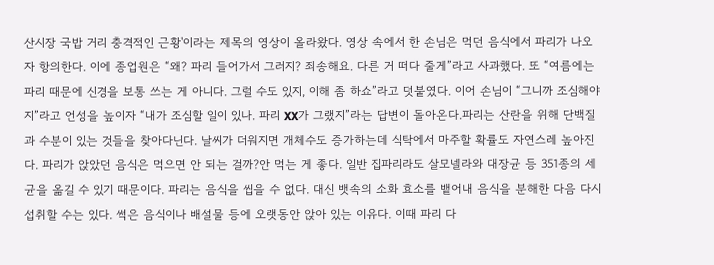산시장 국밥 거리 충격적인 근황'이라는 제목의 영상이 올라왔다. 영상 속에서 한 손님은 먹던 음식에서 파리가 나오자 항의한다. 이에 종업원은 “왜? 파리 들어가서 그러지? 죄송해요. 다른 거 떠다 줄게”라고 사과했다. 또 “여름에는 파리 때문에 신경을 보통 쓰는 게 아니다. 그럴 수도 있지, 이해 좀 하쇼”라고 덧붙였다. 이어 손님이 “그니까 조심해야지”라고 언성을 높이자 “내가 조심할 일이 있나. 파리 XX가 그랬지”라는 답변이 돌아온다.파리는 산란을 위해 단백질과 수분이 있는 것들을 찾아다닌다. 날씨가 더워지면 개체수도 증가하는데 식탁에서 마주할 확률도 자연스레 높아진다. 파리가 앉았던 음식은 먹으면 안 되는 걸까?안 먹는 게 좋다. 일반 집파리라도 살모넬라와 대장균 등 351종의 세균을 옮길 수 있기 때문이다. 파리는 음식을 씹을 수 없다. 대신 뱃속의 소화 효소를 뱉어내 음식을 분해한 다음 다시 섭취할 수는 있다. 썩은 음식이나 배설물 등에 오랫동안 앉아 있는 이유다. 이때 파리 다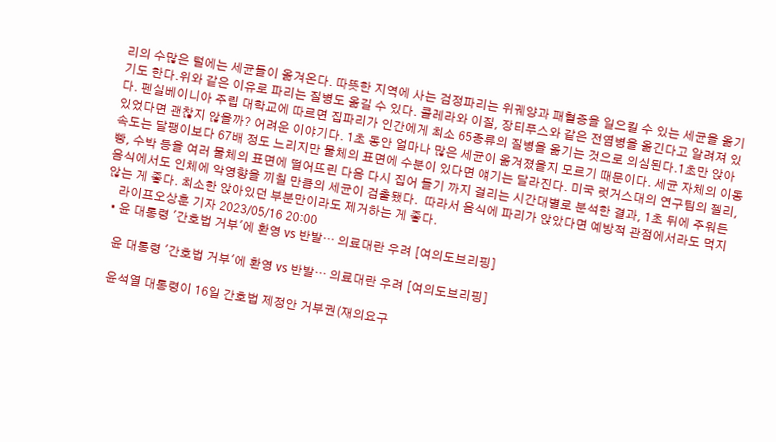리의 수많은 털에는 세균들이 옮겨온다. 따뜻한 지역에 사는 검정파리는 위궤양과 패혈증을 일으킬 수 있는 세균을 옮기기도 한다.위와 같은 이유로 파리는 질병도 옮길 수 있다. 콜레라와 이질, 장티푸스와 같은 전염병을 옮긴다고 알려져 있다. 펜실베이니아 주립 대학교에 따르면 집파리가 인간에게 최소 65종류의 질병을 옮기는 것으로 의심된다.1초만 앉아 있었다면 괜찮지 않을까? 어려운 이야기다. 1초 동안 얼마나 많은 세균이 옮겨졌을지 모르기 때문이다. 세균 자체의 이동속도는 달팽이보다 67배 정도 느리지만 물체의 표면에 수분이 있다면 얘기는 달라진다. 미국 럿거스대의 연구팀의 젤리, 빵, 수박 등을 여러 물체의 표면에 떨어뜨린 다음 다시 집어 들기 까지 걸리는 시간대별로 분석한 결과, 1초 뒤에 주워든 음식에서도 인체에 악영향을 끼칠 만큼의 세균이 검출됐다.  따라서 음식에 파리가 앉았다면 예방적 관점에서라도 먹지 않는 게 좋다. 최소한 앉아있던 부분만이라도 제거하는 게 좋다.
    라이프오상훈 기자 2023/05/16 20:00
  • 윤 대통령 '간호법 거부'에 환영 vs 반발… 의료대란 우려 [여의도브리핑]

    윤 대통령 '간호법 거부'에 환영 vs 반발… 의료대란 우려 [여의도브리핑]

    윤석열 대통령이 16일 간호법 제정안 거부권(재의요구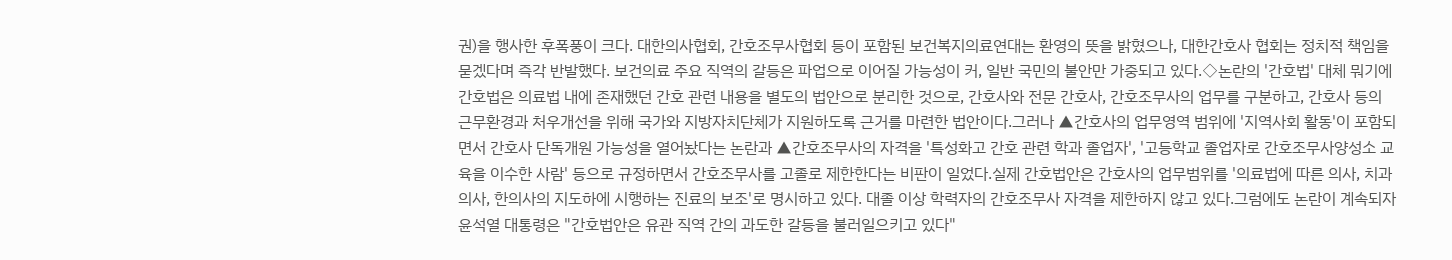권)을 행사한 후폭풍이 크다. 대한의사협회, 간호조무사협회 등이 포함된 보건복지의료연대는 환영의 뜻을 밝혔으나, 대한간호사 협회는 정치적 책임을 묻겠다며 즉각 반발했다. 보건의료 주요 직역의 갈등은 파업으로 이어질 가능성이 커, 일반 국민의 불안만 가중되고 있다.◇논란의 '간호법' 대체 뭐기에간호법은 의료법 내에 존재했던 간호 관련 내용을 별도의 법안으로 분리한 것으로, 간호사와 전문 간호사, 간호조무사의 업무를 구분하고, 간호사 등의 근무환경과 처우개선을 위해 국가와 지방자치단체가 지원하도록 근거를 마련한 법안이다.그러나 ▲간호사의 업무영역 범위에 '지역사회 활동'이 포함되면서 간호사 단독개원 가능성을 열어놨다는 논란과 ▲간호조무사의 자격을 '특성화고 간호 관련 학과 졸업자', '고등학교 졸업자로 간호조무사양성소 교육을 이수한 사람' 등으로 규정하면서 간호조무사를 고졸로 제한한다는 비판이 일었다.실제 간호법안은 간호사의 업무범위를 '의료법에 따른 의사, 치과의사, 한의사의 지도하에 시행하는 진료의 보조'로 명시하고 있다. 대졸 이상 학력자의 간호조무사 자격을 제한하지 않고 있다.그럼에도 논란이 계속되자 윤석열 대통령은 "간호법안은 유관 직역 간의 과도한 갈등을 불러일으키고 있다"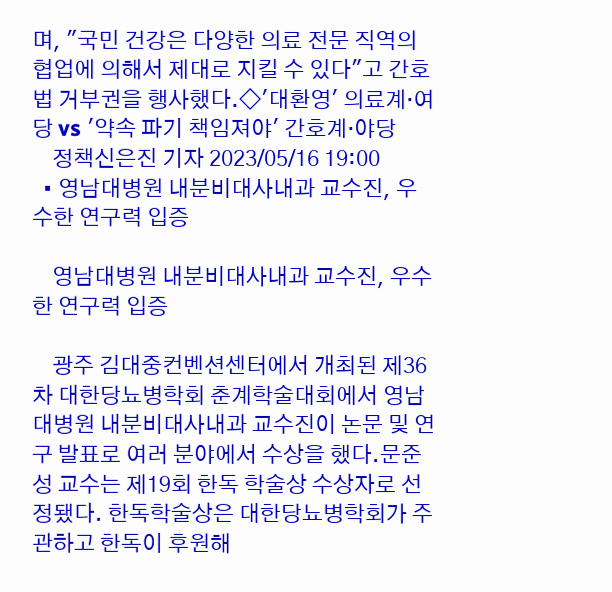며, "국민 건강은 다양한 의료 전문 직역의 협업에 의해서 제대로 지킬 수 있다"고 간호법 거부권을 행사했다.◇'대환영' 의료계·여당 vs '약속 파기 책임져야' 간호계·야당
    정책신은진 기자 2023/05/16 19:00
  • 영남대병원 내분비대사내과 교수진, 우수한 연구력 입증

    영남대병원 내분비대사내과 교수진, 우수한 연구력 입증

    광주 김대중컨벤션센터에서 개최된 제36차 대한당뇨병학회 춘계학술대회에서 영남대병원 내분비대사내과 교수진이 논문 및 연구 발표로 여러 분야에서 수상을 했다.문준성 교수는 제19회 한독 학술상 수상자로 선정됐다. 한독학술상은 대한당뇨병학회가 주관하고 한독이 후원해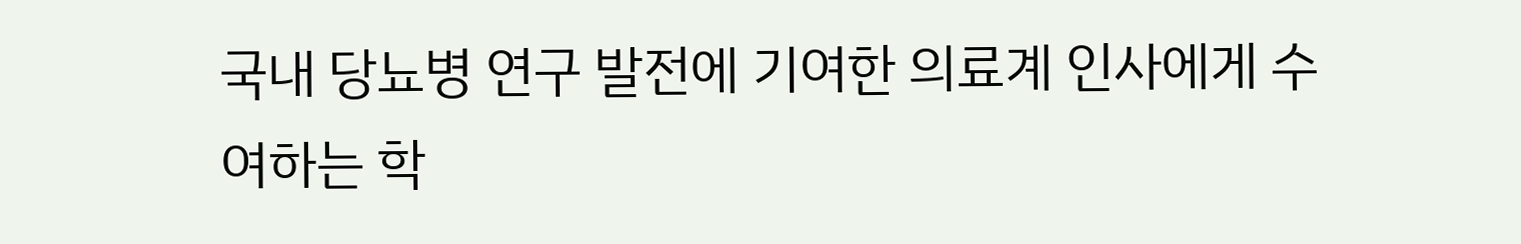국내 당뇨병 연구 발전에 기여한 의료계 인사에게 수여하는 학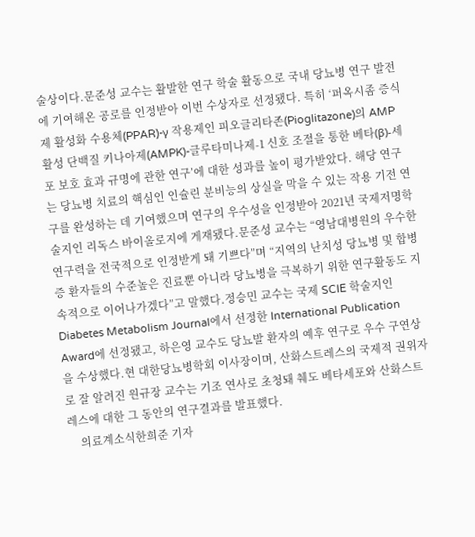술상이다.문준성 교수는 활발한 연구 학술 활동으로 국내 당뇨병 연구 발전에 기여해온 공로를 인정받아 이번 수상자로 선정됐다. 특히 ‘퍼옥시좀 증식제 활성화 수용체(PPAR)-γ 작용제인 피오글리타존(Pioglitazone)의 AMP 활성 단백질 키나아제(AMPK)-글루타미나제-1 신호 조절을 통한 베타(β)-세포 보호 효과 규명에 관한 연구’에 대한 성과를 높이 평가받았다. 해당 연구는 당뇨병 치료의 핵심인 인슐린 분비능의 상실을 막을 수 있는 작용 기전 연구를 완성하는 데 기여했으며 연구의 우수성을 인정받아 2021년 국제저명학술지인 리독스 바이올로지에 게재됐다.문준성 교수는 “영남대병원의 우수한 연구력을 전국적으로 인정받게 돼 기쁘다”며 “지역의 난치성 당뇨병 및 합병증 환자들의 수준높은 진료뿐 아니라 당뇨병을 극복하기 위한 연구활동도 지속적으로 이어나가겠다”고 말했다.정승민 교수는 국제 SCIE 학술지인 Diabetes Metabolism Journal에서 선정한 International Publication Award에 선정됐고, 하은영 교수도 당뇨발 환자의 예후 연구로 우수 구연상을 수상했다.현 대한당뇨병학회 이사장이며, 산화스트레스의 국제적 권위자로 잘 알려진 원규장 교수는 기조 연사로 초청돼 췌도 베타세포와 산화스트레스에 대한 그 동안의 연구결과를 발표했다.
    의료계소식한희준 기자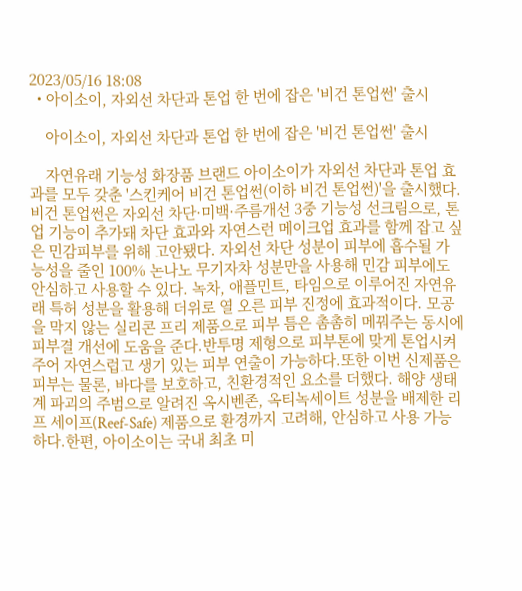2023/05/16 18:08
  • 아이소이, 자외선 차단과 톤업 한 번에 잡은 '비건 톤업썬' 출시

    아이소이, 자외선 차단과 톤업 한 번에 잡은 '비건 톤업썬' 출시

    자연유래 기능성 화장품 브랜드 아이소이가 자외선 차단과 톤업 효과를 모두 갖춘 '스킨케어 비건 톤업썬(이하 비건 톤업썬)'을 출시했다.비건 톤업썬은 자외선 차단·미백·주름개선 3중 기능성 선크림으로, 톤업 기능이 추가돼 차단 효과와 자연스런 메이크업 효과를 함께 잡고 싶은 민감피부를 위해 고안됐다. 자외선 차단 성분이 피부에 흡수될 가능성을 줄인 100% 논나노 무기자차 성분만을 사용해 민감 피부에도 안심하고 사용할 수 있다. 녹차, 애플민트, 타임으로 이루어진 자연유래 특허 성분을 활용해 더위로 열 오른 피부 진정에 효과적이다. 모공을 막지 않는 실리콘 프리 제품으로 피부 틈은 촘촘히 메꿔주는 동시에 피부결 개선에 도움을 준다.반투명 제형으로 피부톤에 맞게 톤업시켜주어 자연스럽고 생기 있는 피부 연출이 가능하다.또한 이번 신제품은 피부는 물론, 바다를 보호하고, 친환경적인 요소를 더했다. 해양 생태계 파괴의 주범으로 알려진 옥시벤존, 옥티녹세이트 성분을 배제한 리프 세이프(Reef-Safe) 제품으로 환경까지 고려해, 안심하고 사용 가능하다.한편, 아이소이는 국내 최초 미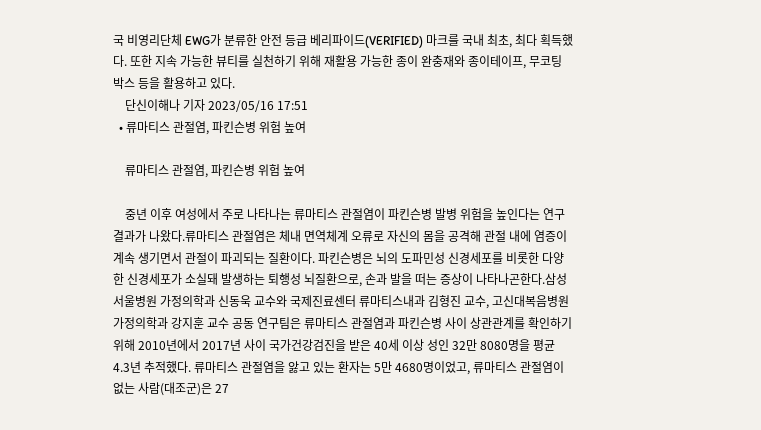국 비영리단체 EWG가 분류한 안전 등급 베리파이드(VERIFIED) 마크를 국내 최초, 최다 획득했다. 또한 지속 가능한 뷰티를 실천하기 위해 재활용 가능한 종이 완충재와 종이테이프, 무코팅 박스 등을 활용하고 있다.
    단신이해나 기자 2023/05/16 17:51
  • 류마티스 관절염, 파킨슨병 위험 높여

    류마티스 관절염, 파킨슨병 위험 높여

    중년 이후 여성에서 주로 나타나는 류마티스 관절염이 파킨슨병 발병 위험을 높인다는 연구 결과가 나왔다.류마티스 관절염은 체내 면역체계 오류로 자신의 몸을 공격해 관절 내에 염증이 계속 생기면서 관절이 파괴되는 질환이다. 파킨슨병은 뇌의 도파민성 신경세포를 비롯한 다양한 신경세포가 소실돼 발생하는 퇴행성 뇌질환으로, 손과 발을 떠는 증상이 나타나곤한다.삼성서울병원 가정의학과 신동욱 교수와 국제진료센터 류마티스내과 김형진 교수, 고신대복음병원 가정의학과 강지훈 교수 공동 연구팀은 류마티스 관절염과 파킨슨병 사이 상관관계를 확인하기 위해 2010년에서 2017년 사이 국가건강검진을 받은 40세 이상 성인 32만 8080명을 평균 4.3년 추적했다. 류마티스 관절염을 앓고 있는 환자는 5만 4680명이었고, 류마티스 관절염이 없는 사람(대조군)은 27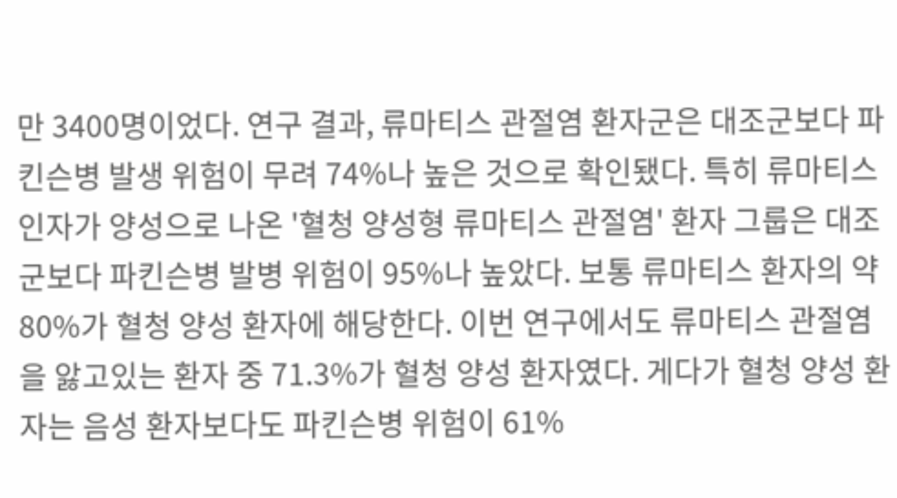만 3400명이었다. 연구 결과, 류마티스 관절염 환자군은 대조군보다 파킨슨병 발생 위험이 무려 74%나 높은 것으로 확인됐다. 특히 류마티스 인자가 양성으로 나온 '혈청 양성형 류마티스 관절염' 환자 그룹은 대조군보다 파킨슨병 발병 위험이 95%나 높았다. 보통 류마티스 환자의 약 80%가 혈청 양성 환자에 해당한다. 이번 연구에서도 류마티스 관절염을 앓고있는 환자 중 71.3%가 혈청 양성 환자였다. 게다가 혈청 양성 환자는 음성 환자보다도 파킨슨병 위험이 61%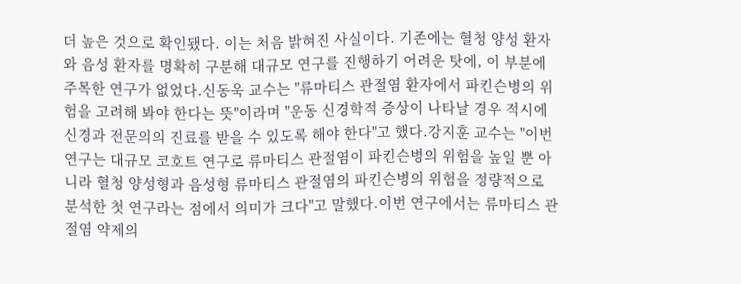더 높은 것으로 확인됐다. 이는 처음 밝혀진 사실이다. 기존에는 혈청 양성 환자와 음성 환자를 명확히 구분해 대규모 연구를 진행하기 어려운 탓에, 이 부분에 주목한 연구가 없었다.신동욱 교수는 "류마티스 관절염 환자에서 파킨슨병의 위험을 고려해 봐야 한다는 뜻"이라며 "운동 신경학적 증상이 나타날 경우 적시에 신경과 전문의의 진료를 받을 수 있도록 해야 한다"고 했다.강지훈 교수는 "이번 연구는 대규모 코호트 연구로 류마티스 관절염이 파킨슨병의 위험을 높일 뿐 아니라 혈청 양성형과 음성형 류마티스 관절염의 파킨슨병의 위험을 정량적으로 분석한 첫 연구라는 점에서 의미가 크다"고 말했다.이번 연구에서는 류마티스 관절염 약제의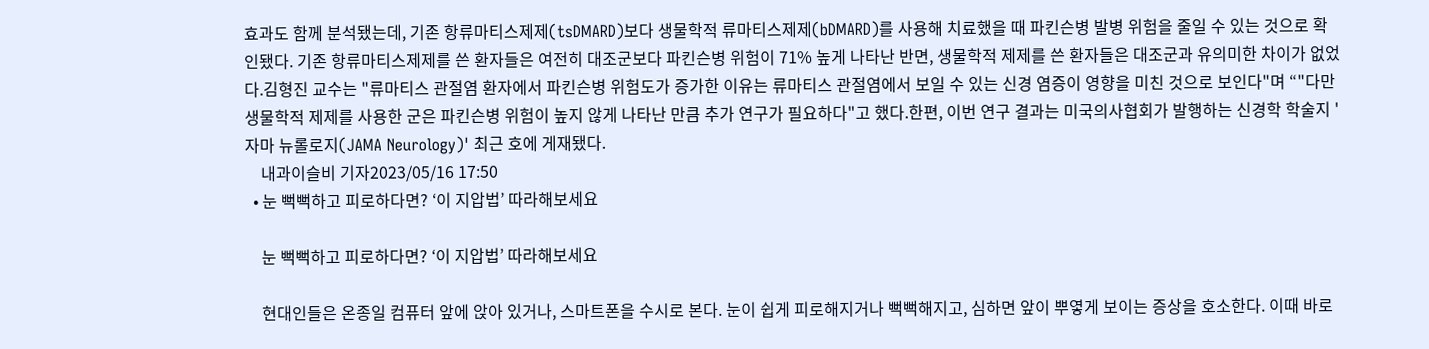효과도 함께 분석됐는데, 기존 항류마티스제제(tsDMARD)보다 생물학적 류마티스제제(bDMARD)를 사용해 치료했을 때 파킨슨병 발병 위험을 줄일 수 있는 것으로 확인됐다. 기존 항류마티스제제를 쓴 환자들은 여전히 대조군보다 파킨슨병 위험이 71% 높게 나타난 반면, 생물학적 제제를 쓴 환자들은 대조군과 유의미한 차이가 없었다.김형진 교수는 "류마티스 관절염 환자에서 파킨슨병 위험도가 증가한 이유는 류마티스 관절염에서 보일 수 있는 신경 염증이 영향을 미친 것으로 보인다"며 “"다만 생물학적 제제를 사용한 군은 파킨슨병 위험이 높지 않게 나타난 만큼 추가 연구가 필요하다"고 했다.한편, 이번 연구 결과는 미국의사협회가 발행하는 신경학 학술지 '자마 뉴롤로지(JAMA Neurology)' 최근 호에 게재됐다.
    내과이슬비 기자2023/05/16 17:50
  • 눈 뻑뻑하고 피로하다면? ‘이 지압법’ 따라해보세요

    눈 뻑뻑하고 피로하다면? ‘이 지압법’ 따라해보세요

    현대인들은 온종일 컴퓨터 앞에 앉아 있거나, 스마트폰을 수시로 본다. 눈이 쉽게 피로해지거나 뻑뻑해지고, 심하면 앞이 뿌옇게 보이는 증상을 호소한다. 이때 바로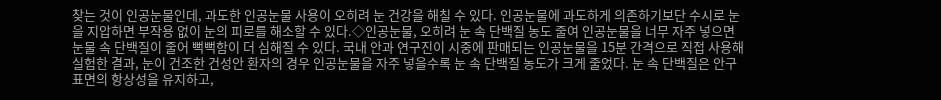찾는 것이 인공눈물인데, 과도한 인공눈물 사용이 오히려 눈 건강을 해칠 수 있다. 인공눈물에 과도하게 의존하기보단 수시로 눈을 지압하면 부작용 없이 눈의 피로를 해소할 수 있다.◇인공눈물, 오히려 눈 속 단백질 농도 줄여 인공눈물을 너무 자주 넣으면 눈물 속 단백질이 줄어 뻑뻑함이 더 심해질 수 있다. 국내 안과 연구진이 시중에 판매되는 인공눈물을 15분 간격으로 직접 사용해 실험한 결과, 눈이 건조한 건성안 환자의 경우 인공눈물을 자주 넣을수록 눈 속 단백질 농도가 크게 줄었다. 눈 속 단백질은 안구 표면의 항상성을 유지하고,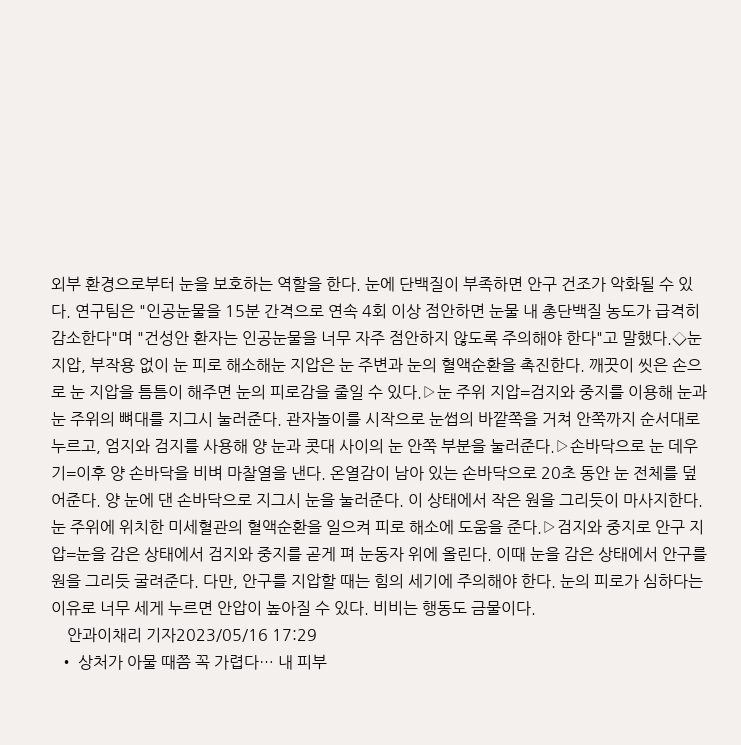외부 환경으로부터 눈을 보호하는 역할을 한다. 눈에 단백질이 부족하면 안구 건조가 악화될 수 있다. 연구팀은 "인공눈물을 15분 간격으로 연속 4회 이상 점안하면 눈물 내 총단백질 농도가 급격히 감소한다"며 "건성안 환자는 인공눈물을 너무 자주 점안하지 않도록 주의해야 한다"고 말했다.◇눈 지압, 부작용 없이 눈 피로 해소해눈 지압은 눈 주변과 눈의 혈액순환을 촉진한다. 깨끗이 씻은 손으로 눈 지압을 틈틈이 해주면 눈의 피로감을 줄일 수 있다.▷눈 주위 지압=검지와 중지를 이용해 눈과 눈 주위의 뼈대를 지그시 눌러준다. 관자놀이를 시작으로 눈썹의 바깥쪽을 거쳐 안쪽까지 순서대로 누르고, 엄지와 검지를 사용해 양 눈과 콧대 사이의 눈 안쪽 부분을 눌러준다.▷손바닥으로 눈 데우기=이후 양 손바닥을 비벼 마찰열을 낸다. 온열감이 남아 있는 손바닥으로 20초 동안 눈 전체를 덮어준다. 양 눈에 댄 손바닥으로 지그시 눈을 눌러준다. 이 상태에서 작은 원을 그리듯이 마사지한다. 눈 주위에 위치한 미세혈관의 혈액순환을 일으켜 피로 해소에 도움을 준다.▷검지와 중지로 안구 지압=눈을 감은 상태에서 검지와 중지를 곧게 펴 눈동자 위에 올린다. 이때 눈을 감은 상태에서 안구를 원을 그리듯 굴려준다. 다만, 안구를 지압할 때는 힘의 세기에 주의해야 한다. 눈의 피로가 심하다는 이유로 너무 세게 누르면 안압이 높아질 수 있다. 비비는 행동도 금물이다.
    안과이채리 기자2023/05/16 17:29
  • 상처가 아물 때쯤 꼭 가렵다… 내 피부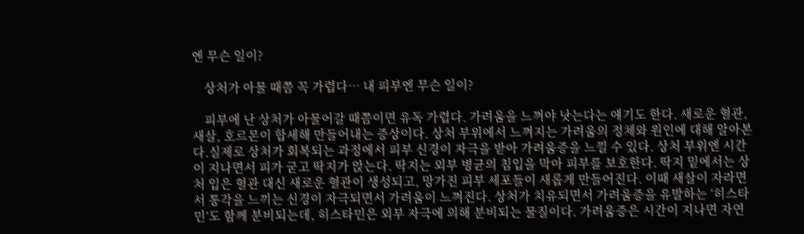엔 무슨 일이?

    상처가 아물 때쯤 꼭 가렵다… 내 피부엔 무슨 일이?

    피부에 난 상처가 아물어갈 때쯤이면 유독 가렵다. 가려움을 느껴야 낫는다는 얘기도 한다. 새로운 혈관, 새살, 호르몬이 합세해 만들어내는 증상이다. 상처 부위에서 느껴지는 가려움의 정체와 원인에 대해 알아본다.실제로 상처가 회복되는 과정에서 피부 신경이 자극을 받아 가려움증을 느낄 수 있다. 상처 부위엔 시간이 지나면서 피가 굳고 딱지가 앉는다. 딱지는 외부 병균의 침입을 막아 피부를 보호한다. 딱지 밑에서는 상처 입은 혈관 대신 새로운 혈관이 생성되고, 망가진 피부 세포들이 새롭게 만들어진다. 이때 새살이 자라면서 통각을 느끼는 신경이 자극되면서 가려움이 느껴진다. 상처가 치유되면서 가려움증을 유발하는 ‘히스타민’도 함께 분비되는데, 히스타민은 외부 자극에 의해 분비되는 물질이다. 가려움증은 시간이 지나면 자연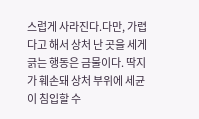스럽게 사라진다.다만, 가렵다고 해서 상처 난 곳을 세게 긁는 행동은 금물이다. 딱지가 훼손돼 상처 부위에 세균이 침입할 수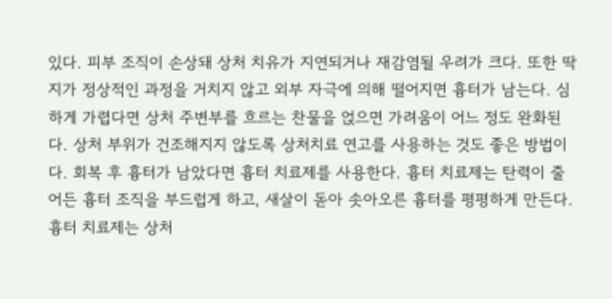있다. 피부 조직이 손상돼 상처 치유가 지연되거나 재감염될 우려가 크다. 또한 딱지가 정상적인 과정을 거치지 않고 외부 자극에 의해 떨어지면 흉터가 남는다. 심하게 가렵다면 상처 주변부를 흐르는 찬물을 얹으면 가려움이 어느 정도 완화된다. 상처 부위가 건조해지지 않도록 상처치료 연고를 사용하는 것도 좋은 방법이다. 회복 후 흉터가 남았다면 흉터 치료제를 사용한다. 흉터 치료제는 탄력이 줄어든 흉터 조직을 부드럽게 하고, 새살이 돋아 솟아오른 흉터를 평평하게 만든다. 흉터 치료제는 상처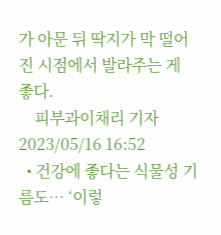가 아문 뒤 딱지가 막 떨어진 시점에서 발라주는 게 좋다.
    피부과이채리 기자2023/05/16 16:52
  • 건강에 좋다는 식물성 기름도… ‘이렇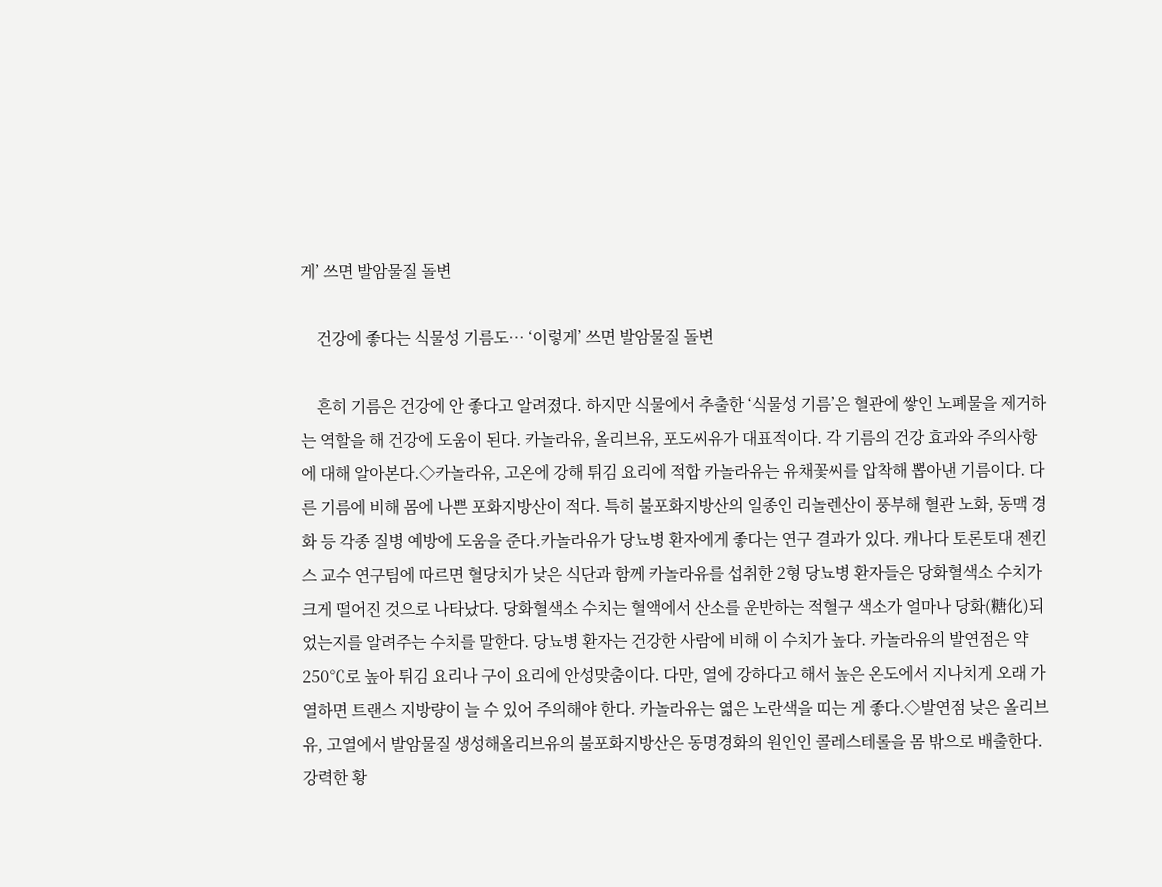게’ 쓰면 발암물질 돌변

    건강에 좋다는 식물성 기름도… ‘이렇게’ 쓰면 발암물질 돌변

    흔히 기름은 건강에 안 좋다고 알려졌다. 하지만 식물에서 추출한 ‘식물성 기름’은 혈관에 쌓인 노폐물을 제거하는 역할을 해 건강에 도움이 된다. 카놀라유, 올리브유, 포도씨유가 대표적이다. 각 기름의 건강 효과와 주의사항에 대해 알아본다.◇카놀라유, 고온에 강해 튀김 요리에 적합 카놀라유는 유채꽃씨를 압착해 뽑아낸 기름이다. 다른 기름에 비해 몸에 나쁜 포화지방산이 적다. 특히 불포화지방산의 일종인 리놀렌산이 풍부해 혈관 노화, 동맥 경화 등 각종 질병 예방에 도움을 준다.카놀라유가 당뇨병 환자에게 좋다는 연구 결과가 있다. 캐나다 토론토대 젠킨스 교수 연구팀에 따르면 혈당치가 낮은 식단과 함께 카놀라유를 섭취한 2형 당뇨병 환자들은 당화혈색소 수치가 크게 떨어진 것으로 나타났다. 당화혈색소 수치는 혈액에서 산소를 운반하는 적혈구 색소가 얼마나 당화(糖化)되었는지를 알려주는 수치를 말한다. 당뇨병 환자는 건강한 사람에 비해 이 수치가 높다. 카놀라유의 발연점은 약 250℃로 높아 튀김 요리나 구이 요리에 안성맞춤이다. 다만, 열에 강하다고 해서 높은 온도에서 지나치게 오래 가열하면 트랜스 지방량이 늘 수 있어 주의해야 한다. 카놀라유는 엷은 노란색을 띠는 게 좋다.◇발연점 낮은 올리브유, 고열에서 발암물질 생성해올리브유의 불포화지방산은 동명경화의 원인인 콜레스테롤을 몸 밖으로 배출한다. 강력한 황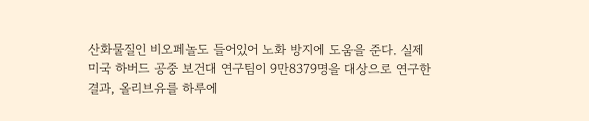산화물질인 비오페놀도 들어있어 노화 방지에 도움을 준다. 실제 미국 하버드 공중 보건대 연구팀이 9만8379명을 대상으로 연구한 결과, 올리브유를 하루에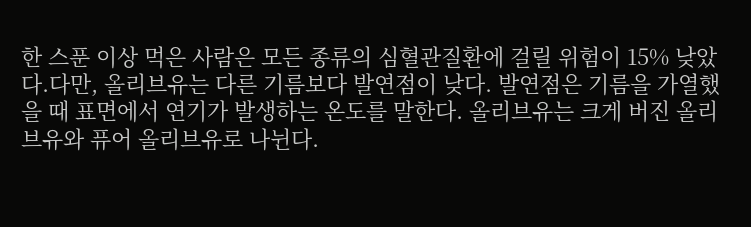한 스푼 이상 먹은 사람은 모든 종류의 심혈관질환에 걸릴 위험이 15% 낮았다.다만, 올리브유는 다른 기름보다 발연점이 낮다. 발연점은 기름을 가열했을 때 표면에서 연기가 발생하는 온도를 말한다. 올리브유는 크게 버진 올리브유와 퓨어 올리브유로 나뉜다.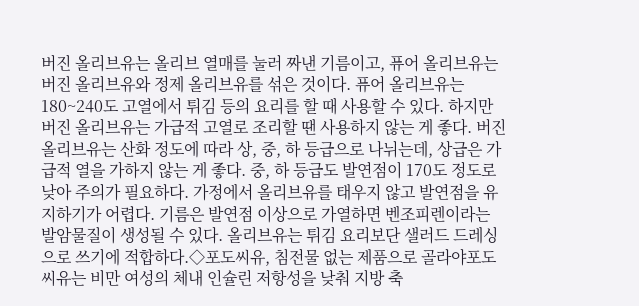버진 올리브유는 올리브 열매를 눌러 짜낸 기름이고, 퓨어 올리브유는 버진 올리브유와 정제 올리브유를 섞은 것이다. 퓨어 올리브유는 180~240도 고열에서 튀김 등의 요리를 할 때 사용할 수 있다. 하지만 버진 올리브유는 가급적 고열로 조리할 땐 사용하지 않는 게 좋다. 버진 올리브유는 산화 정도에 따라 상, 중, 하 등급으로 나뉘는데, 상급은 가급적 열을 가하지 않는 게 좋다. 중, 하 등급도 발연점이 170도 정도로 낮아 주의가 필요하다. 가정에서 올리브유를 태우지 않고 발연점을 유지하기가 어렵다. 기름은 발연점 이상으로 가열하면 벤조피렌이라는 발암물질이 생성될 수 있다. 올리브유는 튀김 요리보단 샐러드 드레싱으로 쓰기에 적합하다.◇포도씨유, 침전물 없는 제품으로 골라야포도씨유는 비만 여성의 체내 인슐린 저항성을 낮춰 지방 축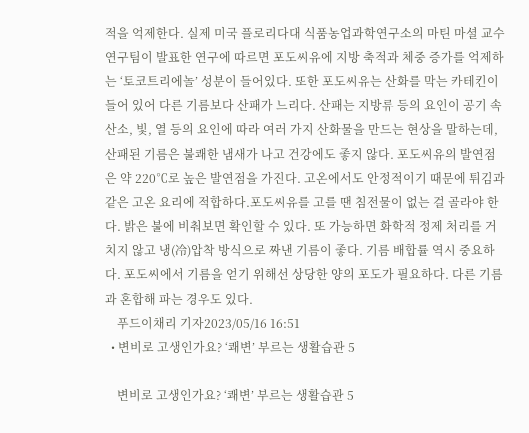적을 억제한다. 실제 미국 플로리다대 식품농업과학연구소의 마틴 마셜 교수 연구팀이 발표한 연구에 따르면 포도씨유에 지방 축적과 체중 증가를 억제하는 ‘토코트리에놀’ 성분이 들어있다. 또한 포도씨유는 산화를 막는 카테킨이 들어 있어 다른 기름보다 산패가 느리다. 산패는 지방류 등의 요인이 공기 속 산소, 빛, 열 등의 요인에 따라 여러 가지 산화물을 만드는 현상을 말하는데, 산패된 기름은 불쾌한 냄새가 나고 건강에도 좋지 않다. 포도씨유의 발연점은 약 220℃로 높은 발연점을 가진다. 고온에서도 안정적이기 때문에 튀김과 같은 고온 요리에 적합하다.포도씨유를 고를 땐 침전물이 없는 걸 골라야 한다. 밝은 불에 비춰보면 확인할 수 있다. 또 가능하면 화학적 정제 처리를 거치지 않고 냉(冷)압착 방식으로 짜낸 기름이 좋다. 기름 배합률 역시 중요하다. 포도씨에서 기름을 얻기 위해선 상당한 양의 포도가 필요하다. 다른 기름과 혼합해 파는 경우도 있다.
    푸드이채리 기자2023/05/16 16:51
  • 변비로 고생인가요? ‘쾌변’ 부르는 생활습관 5

    변비로 고생인가요? ‘쾌변’ 부르는 생활습관 5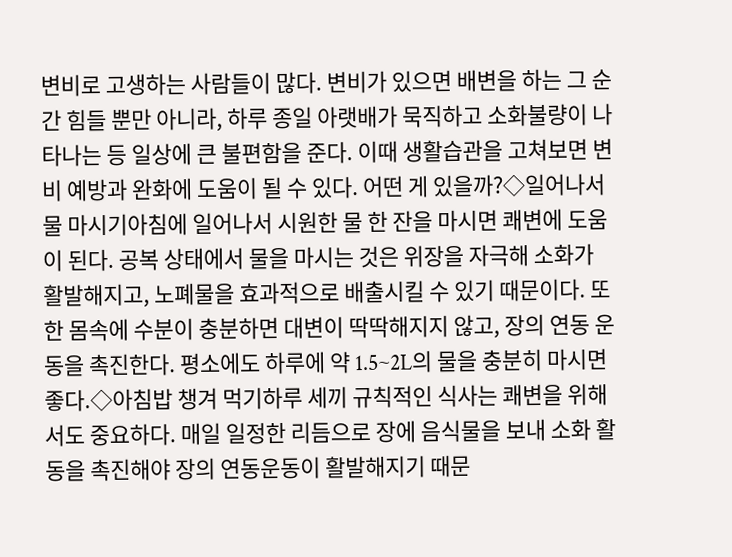변비로 고생하는 사람들이 많다. 변비가 있으면 배변을 하는 그 순간 힘들 뿐만 아니라, 하루 종일 아랫배가 묵직하고 소화불량이 나타나는 등 일상에 큰 불편함을 준다. 이때 생활습관을 고쳐보면 변비 예방과 완화에 도움이 될 수 있다. 어떤 게 있을까?◇일어나서 물 마시기아침에 일어나서 시원한 물 한 잔을 마시면 쾌변에 도움이 된다. 공복 상태에서 물을 마시는 것은 위장을 자극해 소화가 활발해지고, 노폐물을 효과적으로 배출시킬 수 있기 때문이다. 또한 몸속에 수분이 충분하면 대변이 딱딱해지지 않고, 장의 연동 운동을 촉진한다. 평소에도 하루에 약 1.5~2L의 물을 충분히 마시면 좋다.◇아침밥 챙겨 먹기하루 세끼 규칙적인 식사는 쾌변을 위해서도 중요하다. 매일 일정한 리듬으로 장에 음식물을 보내 소화 활동을 촉진해야 장의 연동운동이 활발해지기 때문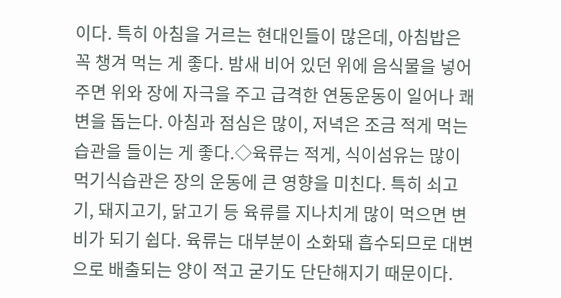이다. 특히 아침을 거르는 현대인들이 많은데, 아침밥은 꼭 챙겨 먹는 게 좋다. 밤새 비어 있던 위에 음식물을 넣어주면 위와 장에 자극을 주고 급격한 연동운동이 일어나 쾌변을 돕는다. 아침과 점심은 많이, 저녁은 조금 적게 먹는 습관을 들이는 게 좋다.◇육류는 적게, 식이섬유는 많이 먹기식습관은 장의 운동에 큰 영향을 미친다. 특히 쇠고기, 돼지고기, 닭고기 등 육류를 지나치게 많이 먹으면 변비가 되기 쉽다. 육류는 대부분이 소화돼 흡수되므로 대변으로 배출되는 양이 적고 굳기도 단단해지기 때문이다.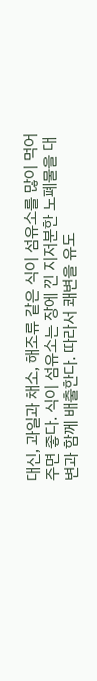대신, 과일과 채소, 해조류 같은 식이 섬유소를 많이 먹어주면 좋다. 식이 섬유소는 장에 낀 지저분한 노폐물을 대변과 함께 배출한다. 따라서 쾌변을 유도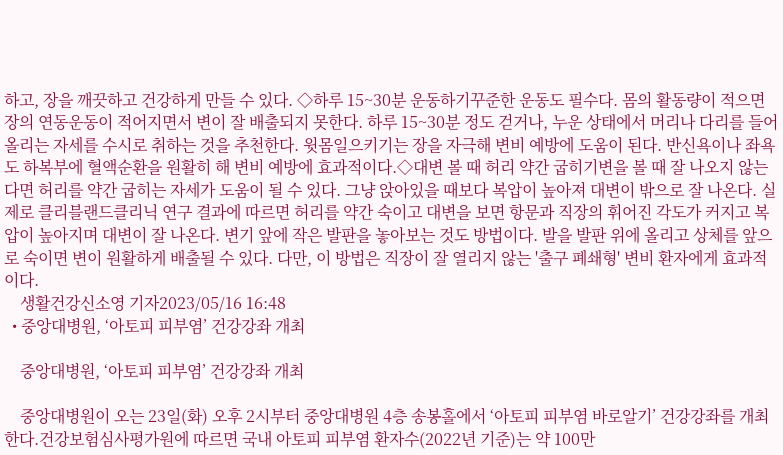하고, 장을 깨끗하고 건강하게 만들 수 있다. ◇하루 15~30분 운동하기꾸준한 운동도 필수다. 몸의 활동량이 적으면 장의 연동운동이 적어지면서 변이 잘 배출되지 못한다. 하루 15~30분 정도 걷거나, 누운 상태에서 머리나 다리를 들어 올리는 자세를 수시로 취하는 것을 추천한다. 윗몸일으키기는 장을 자극해 변비 예방에 도움이 된다. 반신욕이나 좌욕도 하복부에 혈액순환을 원활히 해 변비 예방에 효과적이다.◇대변 볼 때 허리 약간 굽히기변을 볼 때 잘 나오지 않는다면 허리를 약간 굽히는 자세가 도움이 될 수 있다. 그냥 앉아있을 때보다 복압이 높아져 대변이 밖으로 잘 나온다. 실제로 클리블랜드클리닉 연구 결과에 따르면 허리를 약간 숙이고 대변을 보면 항문과 직장의 휘어진 각도가 커지고 복압이 높아지며 대변이 잘 나온다. 변기 앞에 작은 발판을 놓아보는 것도 방법이다. 발을 발판 위에 올리고 상체를 앞으로 숙이면 변이 원활하게 배출될 수 있다. 다만, 이 방법은 직장이 잘 열리지 않는 '출구 폐쇄형' 변비 환자에게 효과적이다.
    생활건강신소영 기자2023/05/16 16:48
  • 중앙대병원, ‘아토피 피부염’ 건강강좌 개최

    중앙대병원, ‘아토피 피부염’ 건강강좌 개최

    중앙대병원이 오는 23일(화) 오후 2시부터 중앙대병원 4층 송봉홀에서 ‘아토피 피부염 바로알기’ 건강강좌를 개최한다.건강보험심사평가원에 따르면 국내 아토피 피부염 환자수(2022년 기준)는 약 100만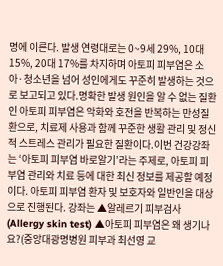명에 이른다. 발생 연령대로는 0~9세 29%, 10대 15%, 20대 17%를 차지하며 아토피 피부염은 소아·청소년을 넘어 성인에게도 꾸준히 발생하는 것으로 보고되고 있다.명확한 발생 원인을 알 수 없는 질환인 아토피 피부염은 악화와 호전을 반복하는 만성질환으로, 치료제 사용과 함께 꾸준한 생활 관리 및 정신적 스트레스 관리가 필요한 질환이다.이번 건강강좌는 ‘아토피 피부염 바로알기’라는 주제로, 아토피 피부염 관리와 치료 등에 대한 최신 정보를 제공할 예정이다. 아토피 피부염 환자 및 보호자와 일반인을 대상으로 진행된다. 강좌는 ▲알레르기 피부검사(Allergy skin test) ▲아토피 피부염은 왜 생기나요?(중앙대광명병원 피부과 최선영 교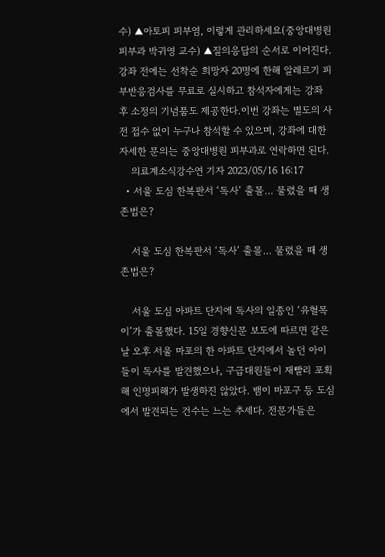수) ▲아토피 피부염, 이렇게 관리하세요(중앙대병원 피부과 박귀영 교수) ▲질의응답의 순서로 이어진다.강좌 전에는 선착순 희망자 20명에 한해 알레르기 피부반응검사를 무료로 실시하고 참석자에게는 강좌 후 소정의 기념품도 제공한다.이번 강좌는 별도의 사전 접수 없이 누구나 참석할 수 있으며, 강좌에 대한 자세한 문의는 중앙대병원 피부과로 연락하면 된다.
    의료계소식강수연 기자 2023/05/16 16:17
  • 서울 도심 한복판서 ‘독사’ 출몰… 물렸을 때 생존법은?

    서울 도심 한복판서 ‘독사’ 출몰… 물렸을 때 생존법은?

    서울 도심 아파트 단지에 독사의 일종인 ‘유혈목이’가 출몰했다. 15일 경향신문 보도에 따르면 같은 날 오후 서울 마포의 한 아파트 단지에서 놀던 아이들이 독사를 발견했으나, 구급대원들이 재빨리 포획해 인명피해가 발생하진 않았다. 뱀이 마포구 등 도심에서 발견되는 건수는 느는 추세다. 전문가들은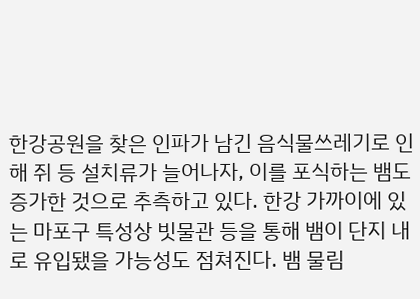한강공원을 찾은 인파가 남긴 음식물쓰레기로 인해 쥐 등 설치류가 늘어나자, 이를 포식하는 뱀도 증가한 것으로 추측하고 있다. 한강 가까이에 있는 마포구 특성상 빗물관 등을 통해 뱀이 단지 내로 유입됐을 가능성도 점쳐진다. 뱀 물림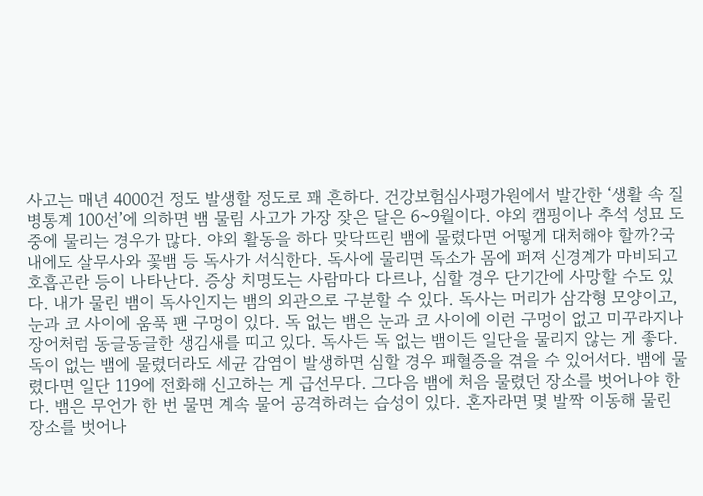사고는 매년 4000건 정도 발생할 정도로 꽤 흔하다. 건강보험심사평가원에서 발간한 ‘생활 속 질병통계 100선’에 의하면 뱀 물림 사고가 가장 잦은 달은 6~9월이다. 야외 캠핑이나 추석 성묘 도중에 물리는 경우가 많다. 야외 활동을 하다 맞닥뜨린 뱀에 물렸다면 어떻게 대처해야 할까?국내에도 살무사와 꽃뱀 등 독사가 서식한다. 독사에 물리면 독소가 몸에 퍼져 신경계가 마비되고 호흡곤란 등이 나타난다. 증상 치명도는 사람마다 다르나, 심할 경우 단기간에 사망할 수도 있다. 내가 물린 뱀이 독사인지는 뱀의 외관으로 구분할 수 있다. 독사는 머리가 삼각형 모양이고, 눈과 코 사이에 움푹 팬 구멍이 있다. 독 없는 뱀은 눈과 코 사이에 이런 구멍이 없고 미꾸라지나 장어처럼 동글동글한 생김새를 띠고 있다. 독사든 독 없는 뱀이든 일단을 물리지 않는 게 좋다. 독이 없는 뱀에 물렸더라도 세균 감염이 발생하면 심할 경우 패혈증을 겪을 수 있어서다. 뱀에 물렸다면 일단 119에 전화해 신고하는 게 급선무다. 그다음 뱀에 처음 물렸던 장소를 벗어나야 한다. 뱀은 무언가 한 번 물면 계속 물어 공격하려는 습성이 있다. 혼자라면 몇 발짝 이동해 물린 장소를 벗어나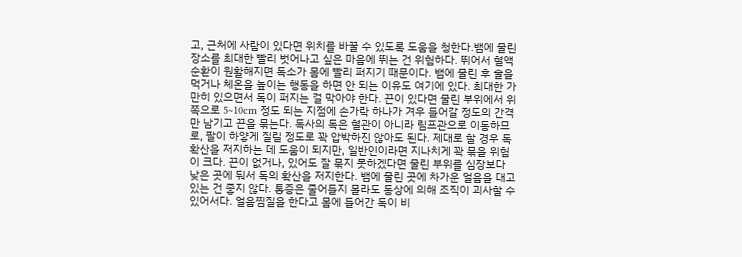고, 근처에 사람이 있다면 위치를 바꿀 수 있도록 도움을 청한다.뱀에 물린 장소를 최대한 빨리 벗어나고 싶은 마음에 뛰는 건 위험하다. 뛰어서 혈액순환이 원활해지면 독소가 몸에 빨리 퍼지기 때문이다. 뱀에 물린 후 술을 먹거나 체온을 높이는 행동을 하면 안 되는 이유도 여기에 있다. 최대한 가만히 있으면서 독이 퍼지는 걸 막아야 한다. 끈이 있다면 물린 부위에서 위쪽으로 5~10cm 정도 되는 지점에 손가락 하나가 겨우 들어갈 정도의 간격만 남기고 끈을 묶는다. 독사의 독은 혈관이 아니라 림프관으로 이동하므로, 팔이 하얗게 질릴 정도로 꽉 압박하진 않아도 된다. 제대로 할 경우 독 확산을 저지하는 데 도움이 되지만, 일반인이라면 지나치게 꽉 묶을 위험이 크다. 끈이 없거나, 있어도 잘 묶지 못하겠다면 물린 부위를 심장보다 낮은 곳에 둬서 독의 확산을 저지한다. 뱀에 물린 곳에 차가운 얼음을 대고 있는 건 좋지 않다. 통증은 줄어들지 몰라도 동상에 의해 조직이 괴사할 수 있어서다. 얼음찜질을 한다고 몸에 들어간 독이 비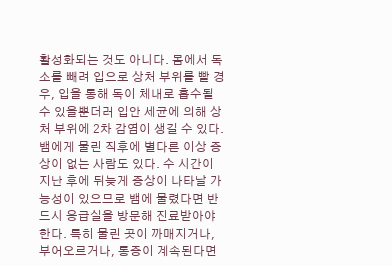활성화되는 것도 아니다. 몸에서 독소를 빼려 입으로 상처 부위를 빨 경우, 입을 통해 독이 체내로 흡수될 수 있을뿐더러 입안 세균에 의해 상처 부위에 2차 감염이 생길 수 있다. 뱀에게 물린 직후에 별다른 이상 증상이 없는 사람도 있다. 수 시간이 지난 후에 뒤늦게 증상이 나타날 가능성이 있으므로 뱀에 물렸다면 반드시 응급실을 방문해 진료받아야 한다. 특히 물린 곳이 까매지거나, 부어오르거나, 통증이 계속된다면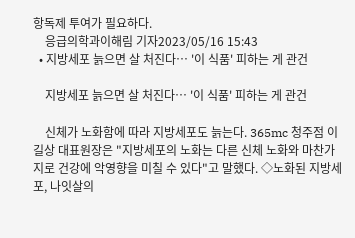항독제 투여가 필요하다.
    응급의학과이해림 기자2023/05/16 15:43
  • 지방세포 늙으면 살 처진다… '이 식품' 피하는 게 관건

    지방세포 늙으면 살 처진다… '이 식품' 피하는 게 관건

    신체가 노화함에 따라 지방세포도 늙는다. 365mc 청주점 이길상 대표원장은 "지방세포의 노화는 다른 신체 노화와 마찬가지로 건강에 악영향을 미칠 수 있다"고 말했다. ◇노화된 지방세포, 나잇살의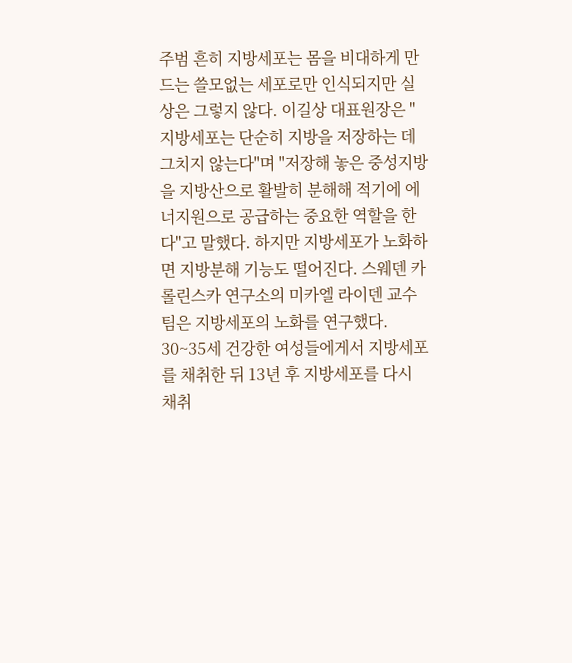주범 흔히 지방세포는 몸을 비대하게 만드는 쓸모없는 세포로만 인식되지만 실상은 그렇지 않다. 이길상 대표원장은 "지방세포는 단순히 지방을 저장하는 데 그치지 않는다"며 "저장해 놓은 중성지방을 지방산으로 활발히 분해해 적기에 에너지원으로 공급하는 중요한 역할을 한다"고 말했다. 하지만 지방세포가 노화하면 지방분해 기능도 떨어진다. 스웨덴 카롤린스카 연구소의 미카엘 라이덴 교수팀은 지방세포의 노화를 연구했다. 30~35세 건강한 여성들에게서 지방세포를 채취한 뒤 13년 후 지방세포를 다시 채취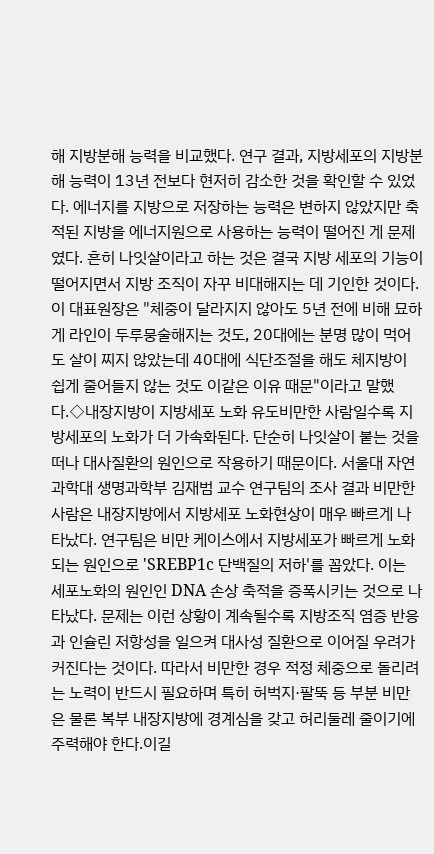해 지방분해 능력을 비교했다. 연구 결과, 지방세포의 지방분해 능력이 13년 전보다 현저히 감소한 것을 확인할 수 있었다. 에너지를 지방으로 저장하는 능력은 변하지 않았지만 축적된 지방을 에너지원으로 사용하는 능력이 떨어진 게 문제였다. 흔히 나잇살이라고 하는 것은 결국 지방 세포의 기능이 떨어지면서 지방 조직이 자꾸 비대해지는 데 기인한 것이다. 이 대표원장은 "체중이 달라지지 않아도 5년 전에 비해 묘하게 라인이 두루뭉술해지는 것도, 20대에는 분명 많이 먹어도 살이 찌지 않았는데 40대에 식단조절을 해도 체지방이 쉽게 줄어들지 않는 것도 이같은 이유 때문"이라고 말했다.◇내장지방이 지방세포 노화 유도비만한 사람일수록 지방세포의 노화가 더 가속화된다. 단순히 나잇살이 붙는 것을 떠나 대사질환의 원인으로 작용하기 때문이다. 서울대 자연과학대 생명과학부 김재범 교수 연구팀의 조사 결과 비만한 사람은 내장지방에서 지방세포 노화현상이 매우 빠르게 나타났다. 연구팀은 비만 케이스에서 지방세포가 빠르게 노화되는 원인으로 'SREBP1c 단백질의 저하'를 꼽았다. 이는 세포노화의 원인인 DNA 손상 축적을 증폭시키는 것으로 나타났다. 문제는 이런 상황이 계속될수록 지방조직 염증 반응과 인슐린 저항성을 일으켜 대사성 질환으로 이어질 우려가 커진다는 것이다. 따라서 비만한 경우 적정 체중으로 돌리려는 노력이 반드시 필요하며 특히 허벅지·팔뚝 등 부분 비만은 물론 복부 내장지방에 경계심을 갖고 허리둘레 줄이기에 주력해야 한다.이길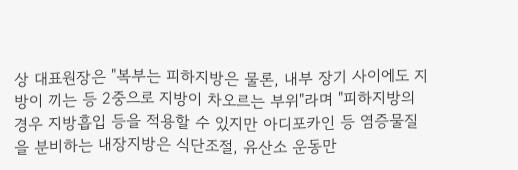상 대표원장은 "복부는 피하지방은 물론, 내부 장기 사이에도 지방이 끼는 등 2중으로 지방이 차오르는 부위"라며 "피하지방의 경우 지방흡입 등을 적용할 수 있지만 아디포카인 등 염증물질을 분비하는 내장지방은 식단조절, 유산소 운동만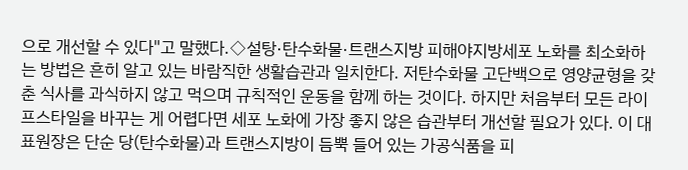으로 개선할 수 있다"고 말했다.◇설탕·탄수화물·트랜스지방 피해야지방세포 노화를 최소화하는 방법은 흔히 알고 있는 바람직한 생활습관과 일치한다. 저탄수화물 고단백으로 영양균형을 갖춘 식사를 과식하지 않고 먹으며 규칙적인 운동을 함께 하는 것이다. 하지만 처음부터 모든 라이프스타일을 바꾸는 게 어렵다면 세포 노화에 가장 좋지 않은 습관부터 개선할 필요가 있다. 이 대표원장은 단순 당(탄수화물)과 트랜스지방이 듬뿍 들어 있는 가공식품을 피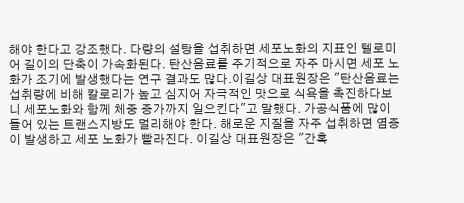해야 한다고 강조했다. 다량의 설탕을 섭취하면 세포노화의 지표인 텔로미어 길이의 단축이 가속화된다. 탄산음료를 주기적으로 자주 마시면 세포 노화가 조기에 발생했다는 연구 결과도 많다.이길상 대표원장은 "탄산음료는 섭취량에 비해 칼로리가 높고 심지어 자극적인 맛으로 식욕을 촉진하다보니 세포노화와 함께 체중 증가까지 일으킨다"고 말했다. 가공식품에 많이 들어 있는 트랜스지방도 멀리해야 한다. 해로운 지질을 자주 섭취하면 염증이 발생하고 세포 노화가 빨라진다. 이길상 대표원장은 "간혹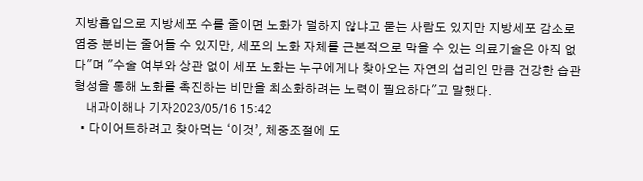지방흡입으로 지방세포 수를 줄이면 노화가 덜하지 않냐고 묻는 사람도 있지만 지방세포 감소로 염증 분비는 줄어들 수 있지만, 세포의 노화 자체를 근본적으로 막을 수 있는 의료기술은 아직 없다"며 "수술 여부와 상관 없이 세포 노화는 누구에게나 찾아오는 자연의 섭리인 만큼 건강한 습관 형성을 통해 노화를 촉진하는 비만을 최소화하려는 노력이 필요하다"고 말했다.
    내과이해나 기자2023/05/16 15:42
  • 다이어트하려고 찾아먹는 ‘이것’, 체중조절에 도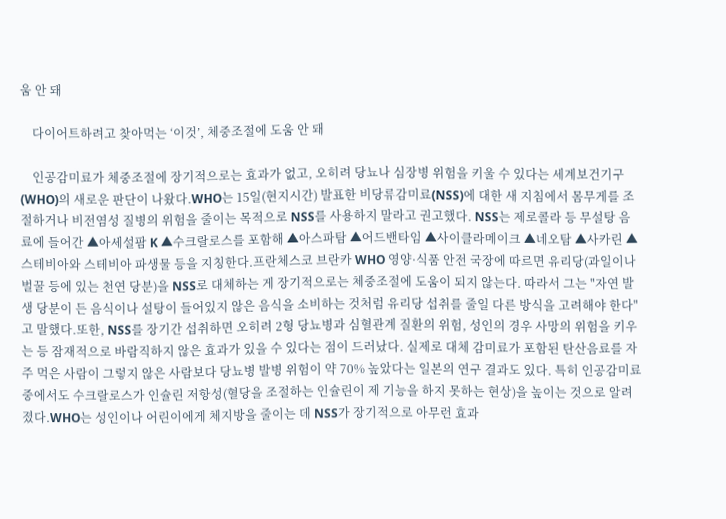움 안 돼

    다이어트하려고 찾아먹는 ‘이것’, 체중조절에 도움 안 돼

    인공감미료가 체중조절에 장기적으로는 효과가 없고, 오히려 당뇨나 심장병 위험을 키울 수 있다는 세계보건기구(WHO)의 새로운 판단이 나왔다.WHO는 15일(현지시간) 발표한 비당류감미료(NSS)에 대한 새 지침에서 몸무게를 조절하거나 비전염성 질병의 위험을 줄이는 목적으로 NSS를 사용하지 말라고 권고했다. NSS는 제로콜라 등 무설탕 음료에 들어간 ▲아세설팜 K ▲수크랄로스를 포함해 ▲아스파탐 ▲어드밴타임 ▲사이클라메이크 ▲네오탐 ▲사카린 ▲스테비아와 스테비아 파생물 등을 지칭한다.프란체스코 브란카 WHO 영양·식품 안전 국장에 따르면 유리당(과일이나 벌꿀 등에 있는 천연 당분)을 NSS로 대체하는 게 장기적으로는 체중조절에 도움이 되지 않는다. 따라서 그는 "자연 발생 당분이 든 음식이나 설탕이 들어있지 않은 음식을 소비하는 것처럼 유리당 섭취를 줄일 다른 방식을 고려해야 한다"고 말했다.또한, NSS를 장기간 섭취하면 오히려 2형 당뇨병과 심혈관계 질환의 위험, 성인의 경우 사망의 위험을 키우는 등 잠재적으로 바람직하지 않은 효과가 있을 수 있다는 점이 드러났다. 실제로 대체 감미료가 포함된 탄산음료를 자주 먹은 사람이 그렇지 않은 사람보다 당뇨병 발병 위험이 약 70% 높았다는 일본의 연구 결과도 있다. 특히 인공감미료 중에서도 수크랄로스가 인슐린 저항성(혈당을 조절하는 인슐린이 제 기능을 하지 못하는 현상)을 높이는 것으로 알려졌다.WHO는 성인이나 어린이에게 체지방을 줄이는 데 NSS가 장기적으로 아무런 효과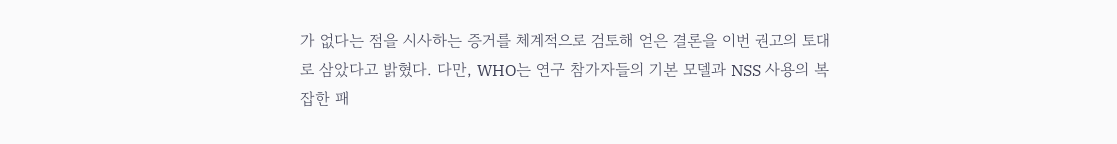가 없다는 점을 시사하는 증거를 체계적으로 검토해 얻은 결론을 이번 권고의 토대로 삼았다고 밝혔다. 다만, WHO는 연구 참가자들의 기본 모델과 NSS 사용의 복잡한 패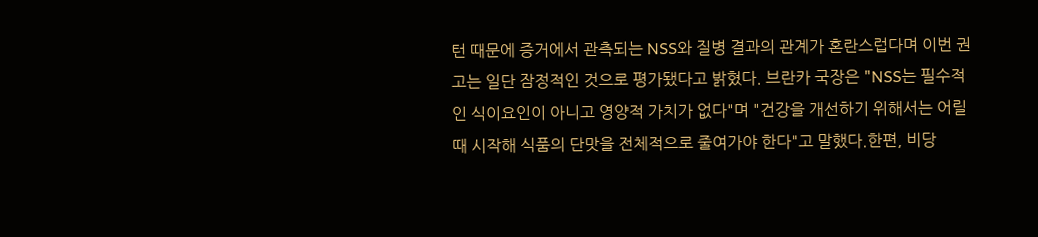턴 때문에 증거에서 관측되는 NSS와 질병 결과의 관계가 혼란스럽다며 이번 권고는 일단 잠정적인 것으로 평가됐다고 밝혔다. 브란카 국장은 "NSS는 필수적인 식이요인이 아니고 영양적 가치가 없다"며 "건강을 개선하기 위해서는 어릴 때 시작해 식품의 단맛을 전체적으로 줄여가야 한다"고 말했다.한편, 비당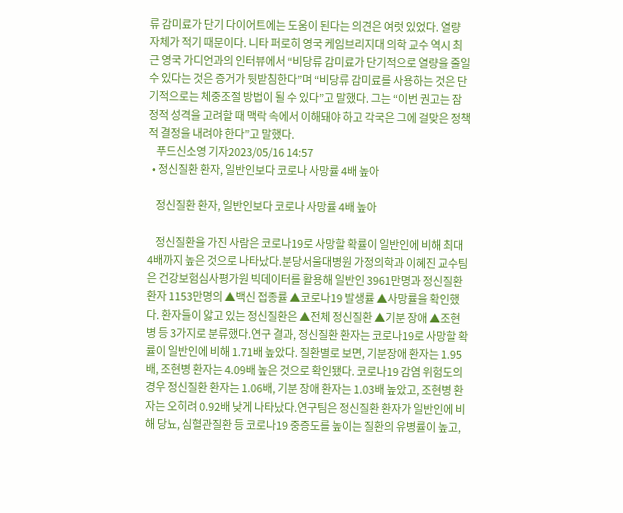류 감미료가 단기 다이어트에는 도움이 된다는 의견은 여럿 있었다. 열량 자체가 적기 때문이다. 니타 퍼로히 영국 케임브리지대 의학 교수 역시 최근 영국 가디언과의 인터뷰에서 “비당류 감미료가 단기적으로 열량을 줄일 수 있다는 것은 증거가 뒷받침한다”며 “비당류 감미료를 사용하는 것은 단기적으로는 체중조절 방법이 될 수 있다”고 말했다. 그는 “이번 권고는 잠정적 성격을 고려할 때 맥락 속에서 이해돼야 하고 각국은 그에 걸맞은 정책적 결정을 내려야 한다”고 말했다.
    푸드신소영 기자2023/05/16 14:57
  • 정신질환 환자, 일반인보다 코로나 사망률 4배 높아

    정신질환 환자, 일반인보다 코로나 사망률 4배 높아

    정신질환을 가진 사람은 코로나19로 사망할 확률이 일반인에 비해 최대 4배까지 높은 것으로 나타났다.분당서울대병원 가정의학과 이혜진 교수팀은 건강보험심사평가원 빅데이터를 활용해 일반인 3961만명과 정신질환 환자 1153만명의 ▲백신 접종률 ▲코로나19 발생률 ▲사망률을 확인했다. 환자들이 앓고 있는 정신질환은 ▲전체 정신질환 ▲기분 장애 ▲조현병 등 3가지로 분류했다.연구 결과, 정신질환 환자는 코로나19로 사망할 확률이 일반인에 비해 1.71배 높았다. 질환별로 보면, 기분장애 환자는 1.95배, 조현병 환자는 4.09배 높은 것으로 확인됐다. 코로나19 감염 위험도의 경우 정신질환 환자는 1.06배, 기분 장애 환자는 1.03배 높았고, 조현병 환자는 오히려 0.92배 낮게 나타났다.연구팀은 정신질환 환자가 일반인에 비해 당뇨, 심혈관질환 등 코로나19 중증도를 높이는 질환의 유병률이 높고,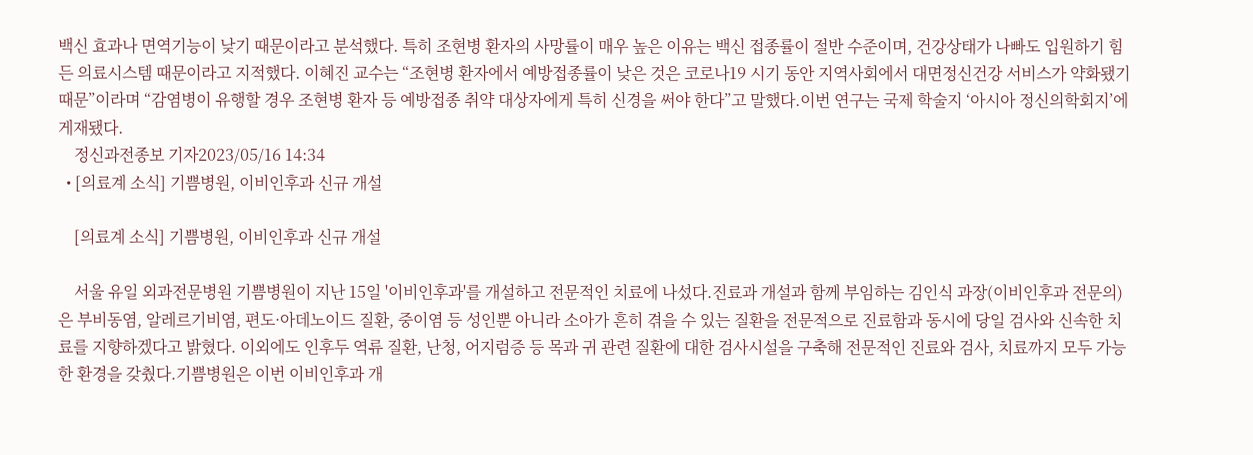백신 효과나 면역기능이 낮기 때문이라고 분석했다. 특히 조현병 환자의 사망률이 매우 높은 이유는 백신 접종률이 절반 수준이며, 건강상태가 나빠도 입원하기 힘든 의료시스템 때문이라고 지적했다. 이혜진 교수는 “조현병 환자에서 예방접종률이 낮은 것은 코로나19 시기 동안 지역사회에서 대면정신건강 서비스가 약화됐기 때문”이라며 “감염병이 유행할 경우 조현병 환자 등 예방접종 취약 대상자에게 특히 신경을 써야 한다”고 말했다.이번 연구는 국제 학술지 ‘아시아 정신의학회지’에 게재됐다.
    정신과전종보 기자2023/05/16 14:34
  • [의료계 소식] 기쁨병원, 이비인후과 신규 개설

    [의료계 소식] 기쁨병원, 이비인후과 신규 개설

    서울 유일 외과전문병원 기쁨병원이 지난 15일 '이비인후과'를 개설하고 전문적인 치료에 나섰다.진료과 개설과 함께 부임하는 김인식 과장(이비인후과 전문의)은 부비동염, 알레르기비염, 편도·아데노이드 질환, 중이염 등 성인뿐 아니라 소아가 흔히 겪을 수 있는 질환을 전문적으로 진료함과 동시에 당일 검사와 신속한 치료를 지향하겠다고 밝혔다. 이외에도 인후두 역류 질환, 난청, 어지럼증 등 목과 귀 관련 질환에 대한 검사시설을 구축해 전문적인 진료와 검사, 치료까지 모두 가능한 환경을 갖췄다.기쁨병원은 이번 이비인후과 개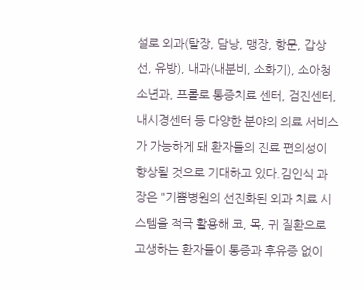설로 외과(탈장, 담낭, 맹장, 항문, 갑상선, 유방), 내과(내분비, 소화기), 소아청소년과, 프롤로 통증치료 센터, 검진센터, 내시경센터 등 다양한 분야의 의료 서비스가 가능하게 돼 환자들의 진료 편의성이 향상될 것으로 기대하고 있다.김인식 과장은 "기쁨병원의 선진화된 외과 치료 시스템을 적극 활용해 코, 목, 귀 질환으로 고생하는 환자들이 통증과 후유증 없이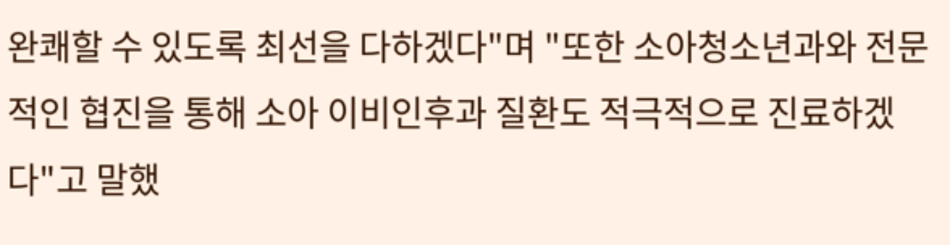완쾌할 수 있도록 최선을 다하겠다"며 "또한 소아청소년과와 전문적인 협진을 통해 소아 이비인후과 질환도 적극적으로 진료하겠다"고 말했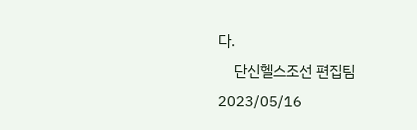다.
    단신헬스조선 편집팀2023/05/16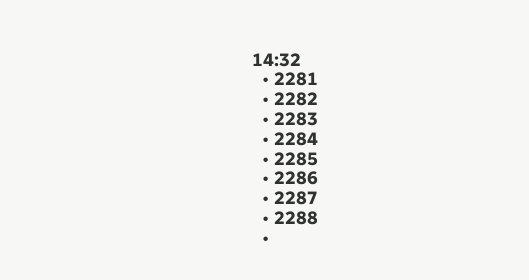14:32
  • 2281
  • 2282
  • 2283
  • 2284
  • 2285
  • 2286
  • 2287
  • 2288
  •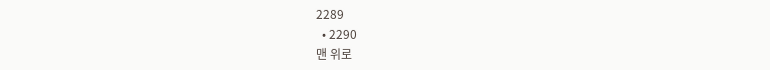2289
  • 2290
맨 위로